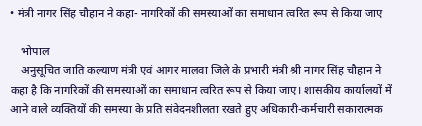• मंत्री नागर सिंह चौहान ने कहा- नागरिकों की समस्याओं का समाधान त्वरित रूप से किया जाए

    भोपाल
    अनुसूचित जाति कल्याण मंत्री एवं आगर मालवा जिले के प्रभारी मंत्री श्री नागर सिंह चौहान ने कहा है कि नागरिकों की समस्याओं का समाधान त्वरित रूप से किया जाए। शासकीय कार्यालयों में आने वाले व्यक्तियों की समस्या के प्रति संवेदनशीलता रखते हुए अधिकारी-कर्मचारी सकारात्मक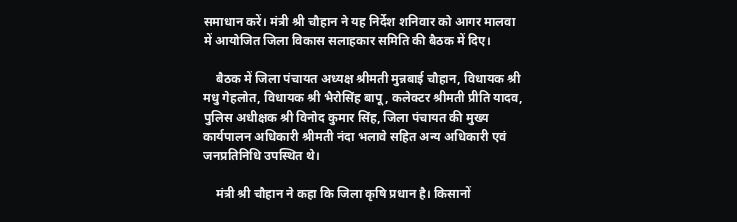समाधान करें। मंत्री श्री चौहान ने यह निर्देश शनिवार को आगर मालवा में आयोजित जिला विकास सलाहकार समिति की बैठक में दिए।

    बैठक में जिला पंचायत अध्यक्ष श्रीमती मुन्नबाई चौहान, विधायक श्री मधु गेहलोत, विधायक श्री भैरोसिंह बापू, कलेक्टर श्रीमती प्रीति यादव, पुलिस अधीक्षक श्री विनोद कुमार सिंह, जिला पंचायत की मुख्य कार्यपालन अधिकारी श्रीमती नंदा भलावे सहित अन्य अधिकारी एवं जनप्रतिनिधि उपस्थित थे।

    मंत्री श्री चौहान ने कहा कि जिला कृषि प्रधान है। किसानों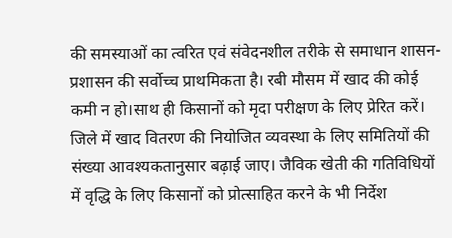की समस्याओं का त्वरित एवं संवेदनशील तरीके से समाधान शासन-प्रशासन की सर्वोच्च प्राथमिकता है। रबी मौसम में खाद की कोई कमी न हो।साथ ही किसानों को मृदा परीक्षण के लिए प्रेरित करें। जिले में खाद वितरण की नियोजित व्यवस्था के लिए समितियों की संख्या आवश्यकतानुसार बढ़ाई जाए। जैविक खेती की गतिविधियों में वृद्धि के लिए किसानों को प्रोत्साहित करने के भी निर्देश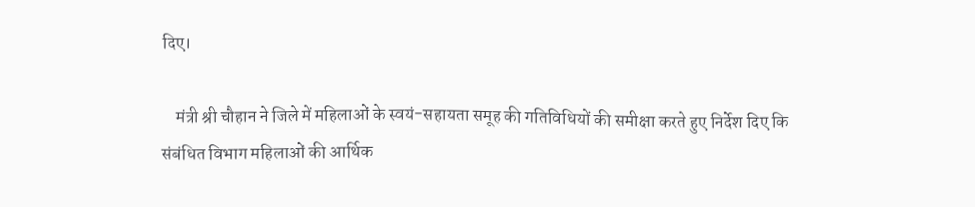दिए।

    मंत्री श्री चौहान ने जिले में महिलाओं के स्वयं-सहायता समूह की गतिविधियों की समीक्षा करते हुए निर्देश दिए कि संबंधित विभाग महिलाओं की आर्थिक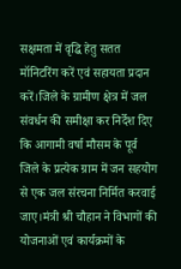सक्षमता में वृद्धि हेतु सतत मॉनिटरिंग करें एवं सहायता प्रदान करें।जिले के ग्रामीण क्षेत्र में जल संवर्धन की समीक्षा कर निर्देश दिए कि आगामी वर्षा मौसम के पूर्व जिले के प्रत्येक ग्राम में जन सहयोग से एक जल संरचना निर्मित करवाई जाए।मंत्री श्री चौहान ने विभागों की योजनाओं एवं कार्यक्रमों के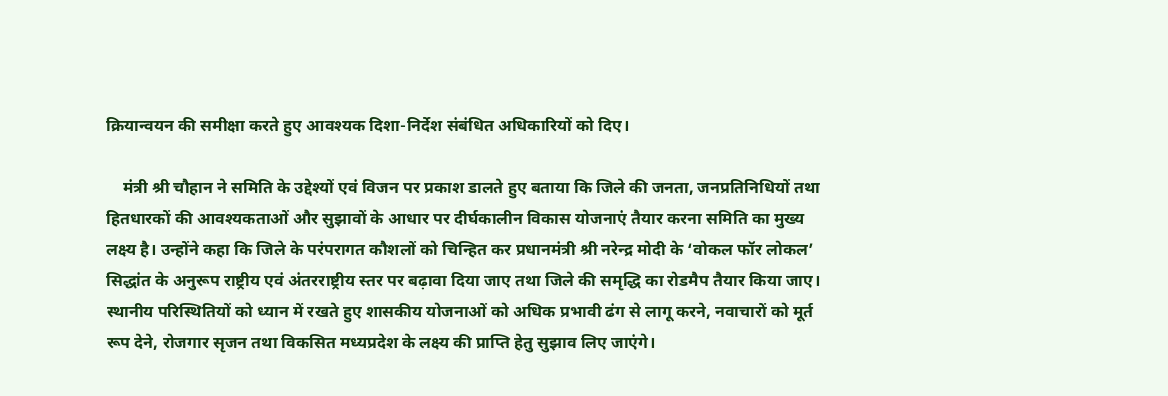क्रियान्वयन की समीक्षा करते हुए आवश्यक दिशा-निर्देश संबंधित अधिकारियों को दिए।

    मंत्री श्री चौहान ने समिति के उद्देश्यों एवं विजन पर प्रकाश डालते हुए बताया कि जिले की जनता, जनप्रतिनिधियों तथा हितधारकों की आवश्यकताओं और सुझावों के आधार पर दीर्घकालीन विकास योजनाएं तैयार करना समिति का मुख्य लक्ष्य है। उन्होंने कहा कि जिले के परंपरागत कौशलों को चिन्हित कर प्रधानमंत्री श्री नरेन्द्र मोदी के ‘वोकल फॉर लोकल’ सिद्धांत के अनुरूप राष्ट्रीय एवं अंतरराष्ट्रीय स्तर पर बढ़ावा दिया जाए तथा जिले की समृद्धि का रोडमैप तैयार किया जाए। स्थानीय परिस्थितियों को ध्यान में रखते हुए शासकीय योजनाओं को अधिक प्रभावी ढंग से लागू करने, नवाचारों को मूर्त रूप देने, रोजगार सृजन तथा विकसित मध्यप्रदेश के लक्ष्य की प्राप्ति हेतु सुझाव लिए जाएंगे।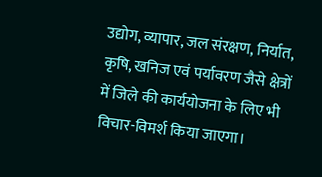उद्योग, व्यापार, जल संरक्षण, निर्यात, कृषि, खनिज एवं पर्यावरण जैसे क्षेत्रों में जिले की कार्ययोजना के लिए भी विचार-विमर्श किया जाएगा।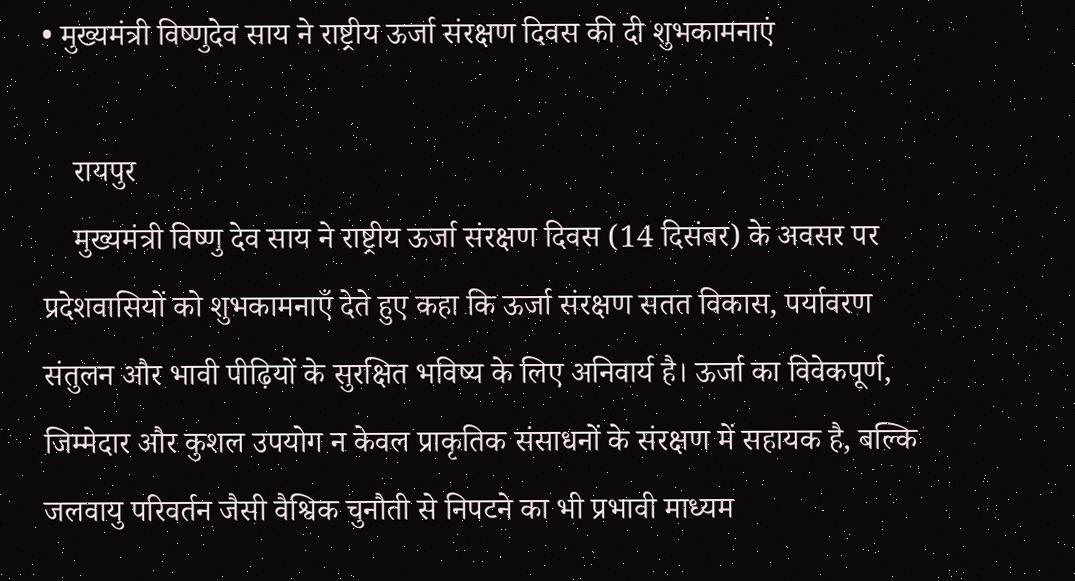• मुख्यमंत्री विष्णुदेव साय ने राष्ट्रीय ऊर्जा संरक्षण दिवस की दी शुभकामनाएं

    रायपुर
    मुख्यमंत्री विष्णु देव साय ने राष्ट्रीय ऊर्जा संरक्षण दिवस (14 दिसंबर) के अवसर पर  प्रदेशवासियों को शुभकामनाएँ देते हुए कहा कि ऊर्जा संरक्षण सतत विकास, पर्यावरण संतुलन और भावी पीढ़ियों के सुरक्षित भविष्य के लिए अनिवार्य है। ऊर्जा का विवेकपूर्ण, जिम्मेदार और कुशल उपयोग न केवल प्राकृतिक संसाधनों के संरक्षण में सहायक है, बल्कि जलवायु परिवर्तन जैसी वैश्विक चुनौती से निपटने का भी प्रभावी माध्यम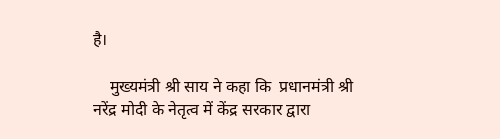है।

    मुख्यमंत्री श्री साय ने कहा कि  प्रधानमंत्री श्री नरेंद्र मोदी के नेतृत्व में केंद्र सरकार द्वारा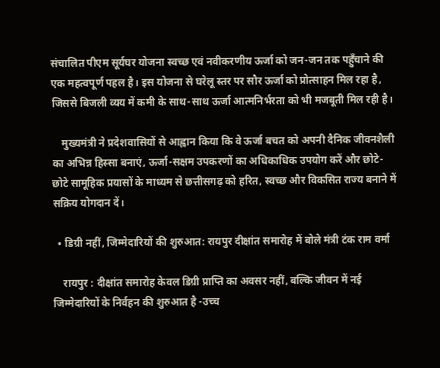संचालित पीएम सूर्यघर योजना स्वच्छ एवं नवीकरणीय ऊर्जा को जन-जन तक पहुँचाने की एक महत्वपूर्ण पहल है। इस योजना से घरेलू स्तर पर सौर ऊर्जा को प्रोत्साहन मिल रहा है, जिससे बिजली व्यय में कमी के साथ-साथ ऊर्जा आत्मनिर्भरता को भी मजबूती मिल रही है।

    मुख्यमंत्री ने प्रदेशवासियों से आह्वान किया कि वे ऊर्जा बचत को अपनी दैनिक जीवनशैली का अभिन्न हिस्सा बनाएं, ऊर्जा-सक्षम उपकरणों का अधिकाधिक उपयोग करें और छोटे-छोटे सामूहिक प्रयासों के माध्यम से छत्तीसगढ़ को हरित, स्वच्छ और विकसित राज्य बनाने में सक्रिय योगदान दें।

  • डिग्री नहीं, जिम्मेदारियों की शुरुआत: रायपुर दीक्षांत समारोह में बोले मंत्री टंक राम वर्मा

    रायपुर : दीक्षांत समारोह केवल डिग्री प्राप्ति का अवसर नहीं, बल्कि जीवन में नई जिम्मेदारियों के निर्वहन की शुरुआत है -उच्च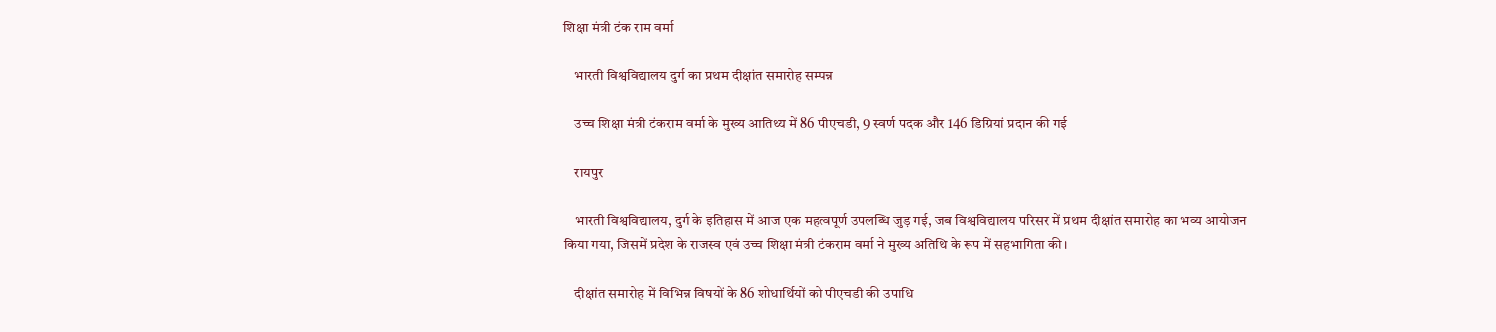शिक्षा मंत्री टंक राम वर्मा

    भारती विश्वविद्यालय दुर्ग का प्रथम दीक्षांत समारोह सम्पन्न

    उच्च शिक्षा मंत्री टंकराम वर्मा के मुख्य आतिथ्य में 86 पीएचडी, 9 स्वर्ण पदक और 146 डिग्रियां प्रदान की गई

    रायपुर

    भारती विश्वविद्यालय, दुर्ग के इतिहास में आज एक महत्वपूर्ण उपलब्धि जुड़ गई, जब विश्वविद्यालय परिसर में प्रथम दीक्षांत समारोह का भव्य आयोजन किया गया, जिसमें प्रदेश के राजस्व एवं उच्च शिक्षा मंत्री टंकराम वर्मा ने मुख्य अतिथि के रूप में सहभागिता की।

    दीक्षांत समारोह में विभिन्न विषयों के 86 शोधार्थियों को पीएचडी की उपाधि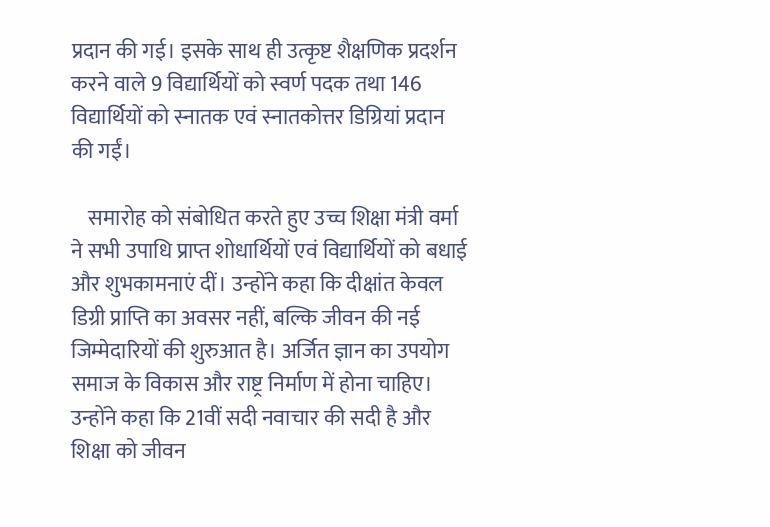प्रदान की गई। इसके साथ ही उत्कृष्ट शैक्षणिक प्रदर्शन करने वाले 9 विद्यार्थियों को स्वर्ण पदक तथा 146 विद्यार्थियों को स्नातक एवं स्नातकोत्तर डिग्रियां प्रदान की गईं।

    समारोह को संबोधित करते हुए उच्च शिक्षा मंत्री वर्मा ने सभी उपाधि प्राप्त शोधार्थियों एवं विद्यार्थियों को बधाई और शुभकामनाएं दीं। उन्होंने कहा कि दीक्षांत केवल डिग्री प्राप्ति का अवसर नहीं, बल्कि जीवन की नई जिम्मेदारियों की शुरुआत है। अर्जित ज्ञान का उपयोग समाज के विकास और राष्ट्र निर्माण में होना चाहिए। उन्होंने कहा कि 21वीं सदी नवाचार की सदी है और शिक्षा को जीवन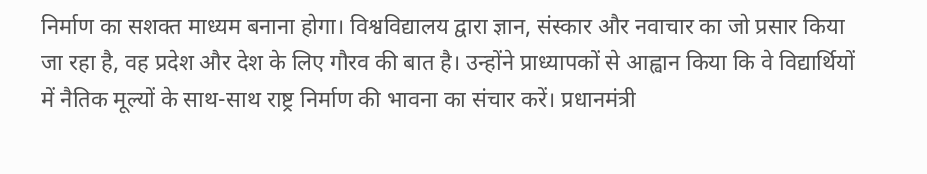निर्माण का सशक्त माध्यम बनाना होगा। विश्वविद्यालय द्वारा ज्ञान, संस्कार और नवाचार का जो प्रसार किया जा रहा है, वह प्रदेश और देश के लिए गौरव की बात है। उन्होंने प्राध्यापकों से आह्वान किया कि वे विद्यार्थियों में नैतिक मूल्यों के साथ-साथ राष्ट्र निर्माण की भावना का संचार करें। प्रधानमंत्री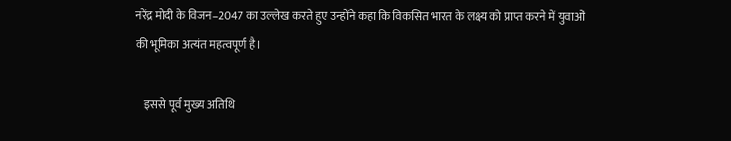नरेंद्र मोदी के विजन–2047 का उल्लेख करते हुए उन्होंने कहा कि विकसित भारत के लक्ष्य को प्राप्त करने में युवाओं की भूमिका अत्यंत महत्वपूर्ण है।

    इससे पूर्व मुख्य अतिथि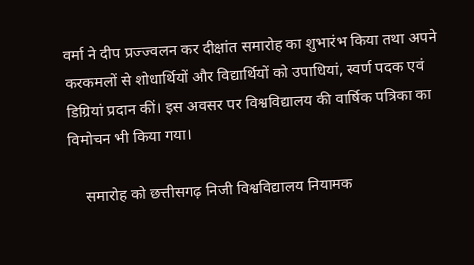वर्मा ने दीप प्रज्ज्वलन कर दीक्षांत समारोह का शुभारंभ किया तथा अपने करकमलों से शोधार्थियों और विद्यार्थियों को उपाधियां, स्वर्ण पदक एवं डिग्रियां प्रदान कीं। इस अवसर पर विश्वविद्यालय की वार्षिक पत्रिका का विमोचन भी किया गया।

    समारोह को छत्तीसगढ़ निजी विश्वविद्यालय नियामक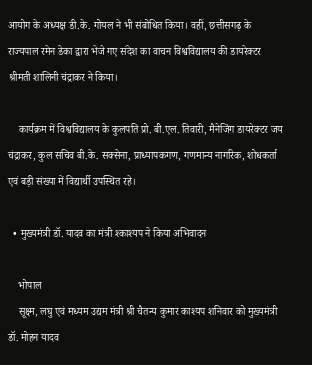आयोग के अध्यक्ष डी.के. गोयल ने भी संबोधित किया। वहीं, छत्तीसगढ़ के राज्यपाल रमेन डेका द्वारा भेजे गए संदेश का वाचन विश्वविद्यालय की डायरेक्टर श्रीमती शालिनी चंद्राकर ने किया।

    कार्यक्रम में विश्वविद्यालय के कुलपति प्रो. बी.एल. तिवारी, मैनेजिंग डायरेक्टर जय चंद्राकर, कुल सचिव बी.के. सक्सेना, प्राध्यापकगण, गणमान्य नागरिक, शोधकर्ता एवं बड़ी संख्या में विद्यार्थी उपस्थित रहे।

  • मुख्यमंत्री डॉ. यादव का मंत्री श्काश्यप ने किया अभिवादन

    भोपाल
    सूक्ष्म, लघु एवं मध्यम उद्यम मंत्री श्री चैतन्य कुमार काश्यप शनिवार को मुख्यमंत्री डॉ. मोहन यादव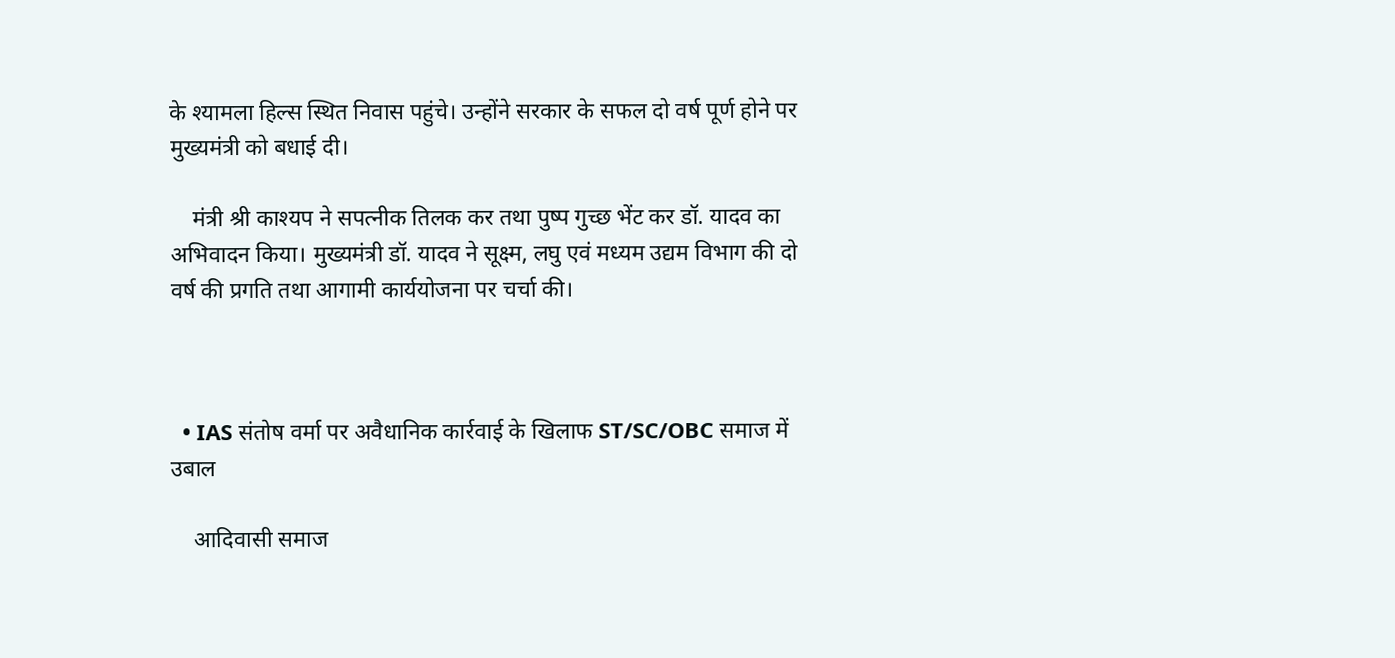के श्यामला हिल्स स्थित निवास पहुंचे। उन्होंने सरकार के सफल दो वर्ष पूर्ण होने पर मुख्यमंत्री को बधाई दी।

    मंत्री श्री काश्यप ने सपत्नीक तिलक कर तथा पुष्प गुच्छ भेंट कर डॉ. यादव का अभिवादन किया। मुख्यमंत्री डॉ. यादव ने सूक्ष्म, लघु एवं मध्यम उद्यम विभाग की दो वर्ष की प्रगति तथा आगामी कार्ययोजना पर चर्चा की।



  • IAS संतोष वर्मा पर अवैधानिक कार्रवाई के खिलाफ ST/SC/OBC समाज में उबाल

    आदिवासी समाज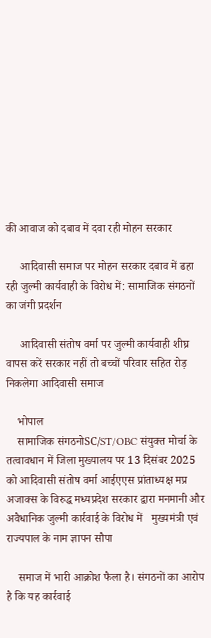की आवाज को दबाव में दवा रही मोहन सरकार

     आदिवासी समाज पर मोहन सरकार दबाव में ढहा रही जुल्मी कार्यवाही के विरोध में: सामाजिक संगठनों का जंगी प्रदर्शन

     आदिवासी संतोष वर्मा पर जुल्मी कार्यवाही शीघ्र वापस करें सरकार नहीं तो बच्चों परिवार सहित रोड़ निकलेगा आदिवासी समाज

    भोपाल
    सामाजिक संगठनोSC/ST/OBC संयुक्त मोर्चा के तत्वावधान में जिला मुख्यालय पर 13 दिसंबर 2025 को आदिवासी संतोष वर्मा आईएएस प्रांताध्यक्ष मप्र अजाक्स के विरुद्ध मध्यप्रदेश सरकार द्वारा मनमानी और अवैधानिक जुल्मी कार्रवाई के विरोध में   मुख्यमंत्री एवं राज्यपाल के नाम ज्ञापन सौपा

    समाज में भारी आक्रोश फैला है। संगठनों का आरोप है कि यह कार्रवाई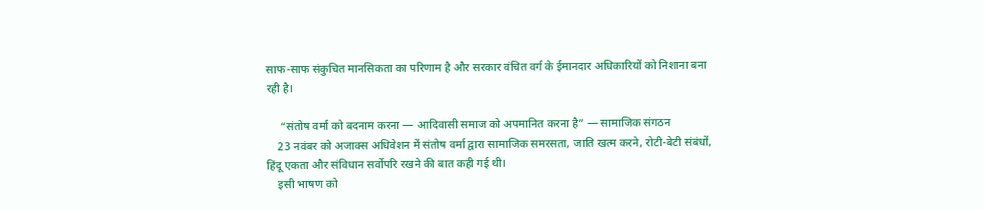साफ-साफ संकुचित मानसिकता का परिणाम है और सरकार वंचित वर्ग के ईमानदार अधिकारियों को निशाना बना रही है।

     “संतोष वर्मा को बदनाम करना — आदिवासी समाज को अपमानित करना है” — सामाजिक संगठन
    23 नवंबर को अजाक्स अधिवेशन में संतोष वर्मा द्वारा सामाजिक समरसता, जाति खत्म करने, रोटी-बेटी संबंधों, हिंदू एकता और संविधान सर्वोपरि रखने की बात कही गई थी।
    इसी भाषण को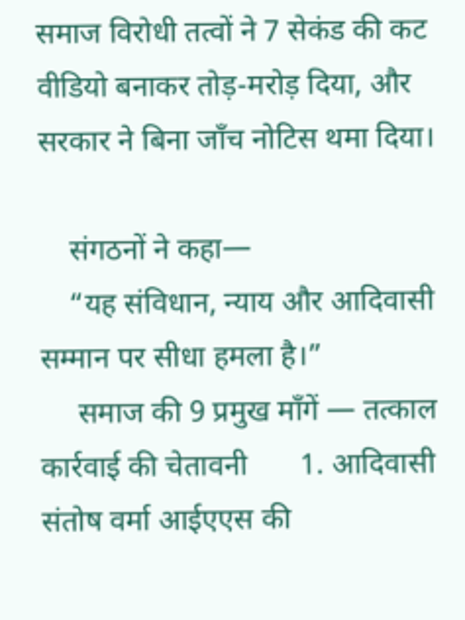समाज विरोधी तत्वों ने 7 सेकंड की कट वीडियो बनाकर तोड़-मरोड़ दिया, और सरकार ने बिना जाँच नोटिस थमा दिया।

    संगठनों ने कहा—
    “यह संविधान, न्याय और आदिवासी सम्मान पर सीधा हमला है।”
     समाज की 9 प्रमुख माँगें — तत्काल कार्रवाई की चेतावनी       1. आदिवासी संतोष वर्मा आईएएस की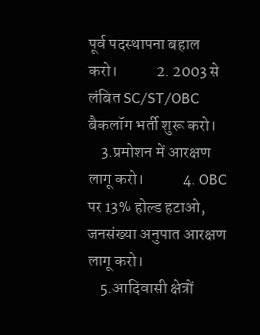पूर्व पदस्थापना बहाल करो।            2. 2003 से लंबित SC/ST/OBC बैकलॉग भर्ती शुरू करो।
    3.प्रमोशन में आरक्षण लागू करो।            4. OBC पर 13% होल्ड हटाओ, जनसंख्या अनुपात आरक्षण लागू करो।
    5.आदिवासी क्षेत्रों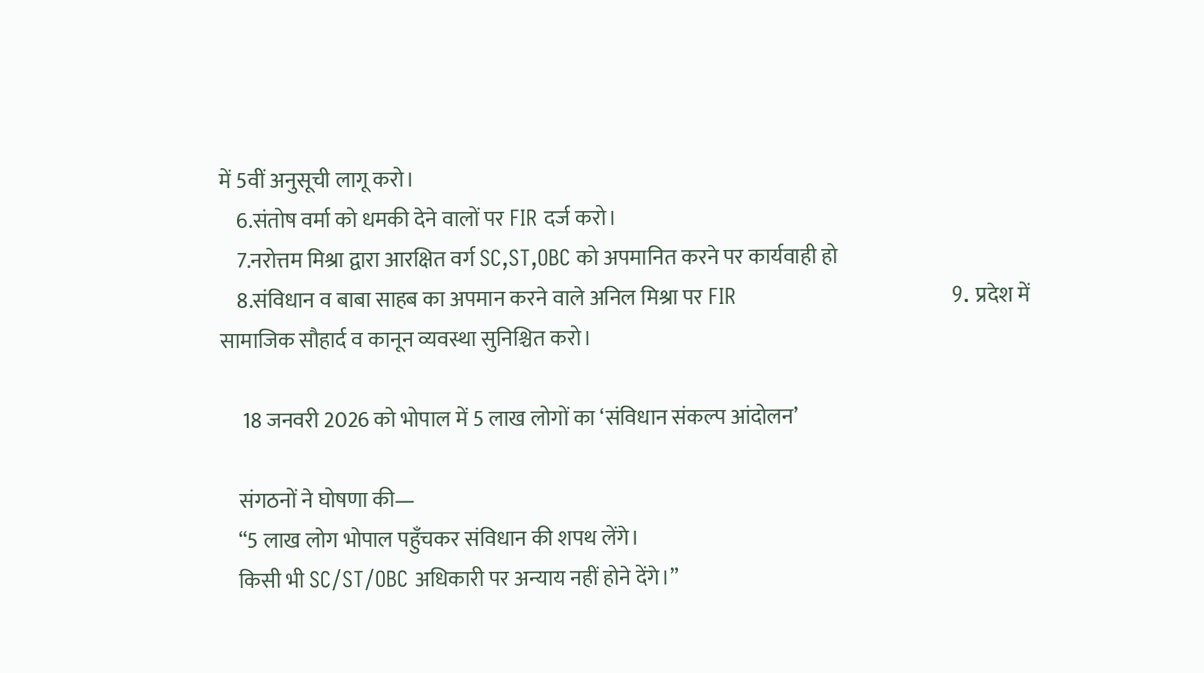में 5वीं अनुसूची लागू करो।
    6.संतोष वर्मा को धमकी देने वालों पर FIR दर्ज करो।
    7.नरोत्तम मिश्रा द्वारा आरक्षित वर्ग SC,ST,OBC को अपमानित करने पर कार्यवाही हो
    8.संविधान व बाबा साहब का अपमान करने वाले अनिल मिश्रा पर FIR                                    9. प्रदेश में सामाजिक सौहार्द व कानून व्यवस्था सुनिश्चित करो।

     18 जनवरी 2026 को भोपाल में 5 लाख लोगों का ‘संविधान संकल्प आंदोलन’

    संगठनों ने घोषणा की—
    “5 लाख लोग भोपाल पहुँचकर संविधान की शपथ लेंगे।
    किसी भी SC/ST/OBC अधिकारी पर अन्याय नहीं होने देंगे।”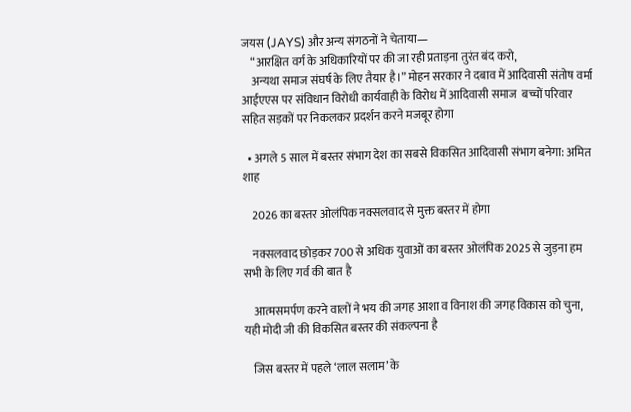जयस (JAYS) और अन्य संगठनों ने चेताया—
    “आरक्षित वर्ग के अधिकारियों पर की जा रही प्रताड़ना तुरंत बंद करो,
    अन्यथा समाज संघर्ष के लिए तैयार है।” मोहन सरकार ने दबाव में आदिवासी संतोष वर्मा आईएएस पर संविधान विरोधी कार्यवाही के विरोध में आदिवासी समाज  बच्चों परिवार सहित सड़कों पर निकलकर प्रदर्शन करने मजबूर होगा

  • अगले 5 साल में बस्तर संभाग देश का सबसे विकसित आदिवासी संभाग बनेगा: अमित शाह

    2026 का बस्तर ओलंपिक नक्सलवाद से मुक्त बस्तर में होगा

    नक्सलवाद छोड़कर 700 से अधिक युवाओं का बस्तर ओलंपिक 2025 से जुड़ना हम सभी के लिए गर्व की बात है

    आत्मसमर्पण करने वालों ने भय की जगह आशा व विनाश की जगह विकास को चुना, यही मोदी जी की विकसित बस्तर की संकल्पना है

    जिस बस्तर में पहले ‘लाल सलाम’ के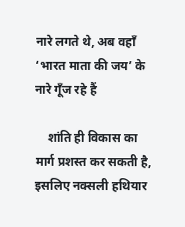नारे लगते थे, अब वहाँ ‘भारत माता की जय’ के नारे गूँज रहे हैं

    शांति ही विकास का मार्ग प्रशस्त कर सकती है, इसलिए नक्सली हथियार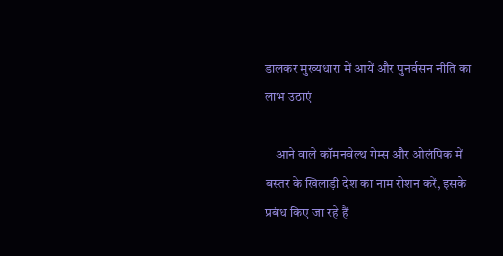डालकर मुख्यधारा में आयें और पुनर्वसन नीति का लाभ उठाएं

    आने वाले कॉमनवेल्थ गेम्स और ओलंपिक में बस्तर के खिलाड़ी देश का नाम रोशन करें, इसके प्रबंध किए जा रहे हैं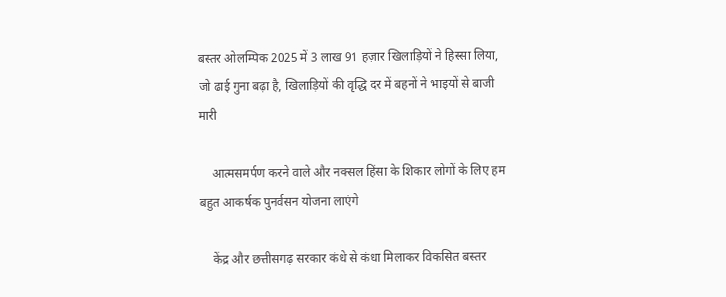बस्तर ओलम्पिक 2025 में 3 लाख 91 हज़ार खिलाड़ियों ने हिस्सा लिया, जो ढाई गुना बढ़ा है, खिलाड़ियों की वृद्धि दर में बहनों ने भाइयों से बाजी मारी

    आत्मसमर्पण करने वाले और नक्सल हिंसा के शिकार लोगों के लिए हम बहुत आकर्षक पुनर्वसन योजना लाएंगे

    केंद्र और छत्तीसगढ़ सरकार कंधे से कंधा मिलाकर विकसित बस्तर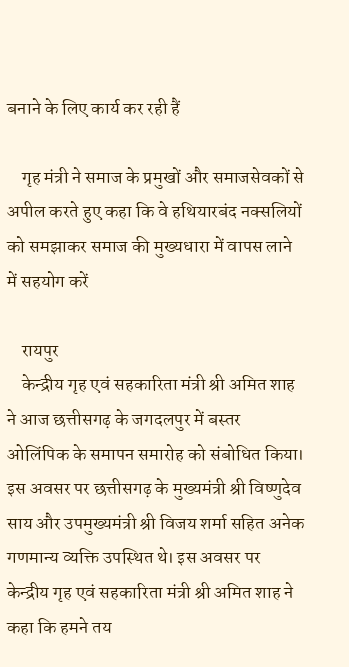बनाने के लिए कार्य कर रही हैं

    गृह मंत्री ने समाज के प्रमुखों और समाजसेवकों से अपील करते हुए कहा कि वे हथियारबंद नक्सलियों को समझाकर समाज की मुख्यधारा में वापस लाने में सहयोग करें

    रायपुर
    केन्द्रीय गृह एवं सहकारिता मंत्री श्री अमित शाह ने आज छत्तीसगढ़ के जगदलपुर में बस्तर ओलिंपिक के समापन समारोह को संबोधित किया। इस अवसर पर छत्तीसगढ़ के मुख्यमंत्री श्री विष्णुदेव साय और उपमुख्यमंत्री श्री विजय शर्मा सहित अनेक गणमान्य व्यक्ति उपस्थित थे। इस अवसर पर केन्द्रीय गृह एवं सहकारिता मंत्री श्री अमित शाह ने कहा कि हमने तय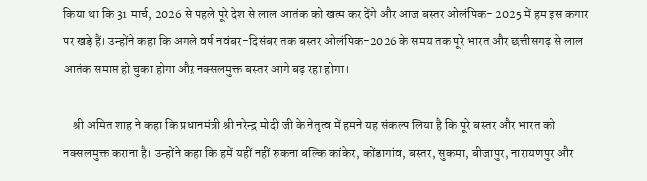किया था कि 31 मार्च, 2026 से पहले पूरे देश से लाल आतंक को खत्म कर देंगे और आज बस्तर ओलंपिक- 2025 में हम इस कगार पर खड़े हैं। उन्होंने कहा कि अगले वर्ष नवंबर-दिसंबर तक बस्तर ओलंपिक-2026 के समय तक पूरे भारत और छत्तीसगढ़ से लाल आतंक समाप्त हो चुका होगा औऱ नक्सलमुक्त बस्तर आगे बढ़ रहा होगा।

    श्री अमित शाह ने कहा कि प्रधानमंत्री श्री नरेन्द्र मोदी जी के नेतृत्व में हमने यह संकल्प लिया है कि पूरे बस्तर और भारत को नक्सलमुक्त कराना है। उन्होंने कहा कि हमें यहीं नहीं रुकना बल्कि कांकेर, कोंडागांव, बस्तर, सुकमा, बीजापुर, नारायणपुर और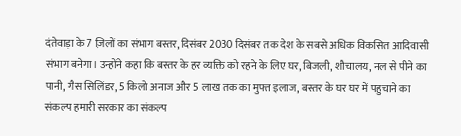दंतेवाड़ा के 7 ज़िलों का संभाग बस्तर, दिसंबर 2030 दिसंबर तक देश के सबसे अधिक विकसित आदिवासी संभाग बनेगा। उन्होंने कहा कि बस्तर के हर व्यक्ति को रहने के लिए घर, बिजली, शौचालय, नल से पीने का पानी, गैस सिलिंडर, 5 किलो अनाज और 5 लाख तक का मुफ्त इलाज, बस्तर के घर घर में पहुचाने का संकल्प हमारी सरकार का संकल्प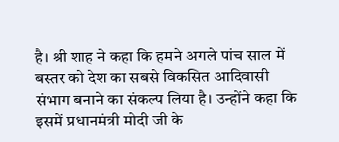है। श्री शाह ने कहा कि हमने अगले पांच साल में बस्तर को देश का सबसे विकसित आदिवासी संभाग बनाने का संकल्प लिया है। उन्होंने कहा कि इसमें प्रधानमंत्री मोदी जी के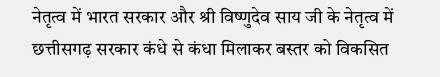नेतृत्व में भारत सरकार और श्री विष्णुदेव साय जी के नेतृत्व में छत्तीसगढ़ सरकार कंधे से कंधा मिलाकर बस्तर को विकसित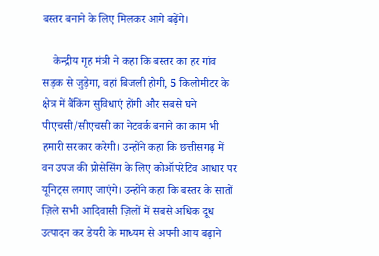बस्तर बनाने के लिए मिलकर आगे बढ़ेंगे।

    केन्द्रीय गृह मंत्री ने कहा कि बस्तर का हर गांव सड़क से जुड़ेगा, वहां बिजली होगी, 5 किलोमीटर के क्षेत्र में बैंकिंग सुविधाएं होंगी और सबसे घने पीएचसी/सीएचसी का नेटवर्क बनाने का काम भी हमारी सरकार करेगी। उन्होंने कहा कि छत्तीसगढ़ में वन उपज की प्रोसेसिंग के लिए कोऑपरेटिव आधार पर यूनिट्स लगाए जाएंगे। उन्होंने कहा कि बस्तर के सातों ज़िले सभी आदिवासी ज़िलों में सबसे अधिक दूध उत्पादन कर डेयरी के माध्यम से अपनी आय बढ़ाने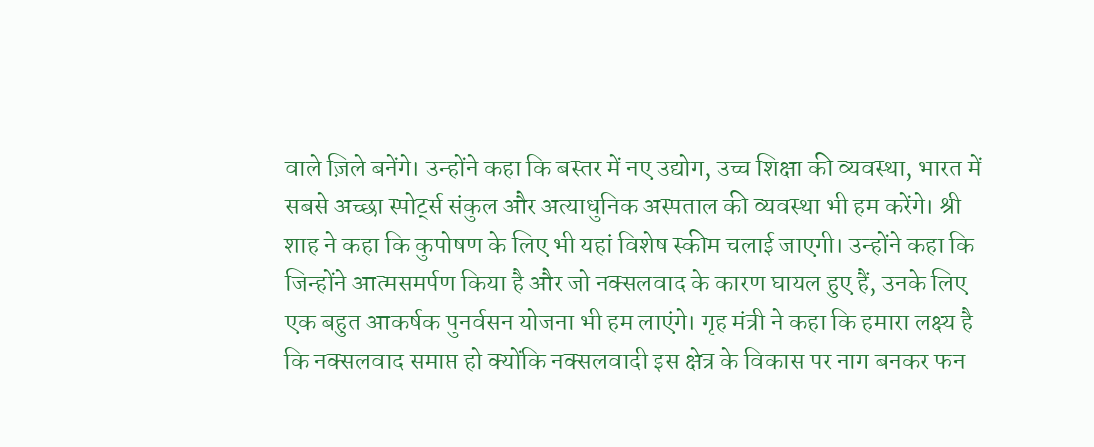वाले ज़िले बनेंगे। उन्होंने कहा कि बस्तर में नए उद्योग, उच्च शिक्षा की व्यवस्था, भारत में सबसे अच्छा स्पोर्ट्स संकुल और अत्याधुनिक अस्पताल की व्यवस्था भी हम करेंगे। श्री शाह ने कहा कि कुपोषण के लिए भी यहां विशेष स्कीम चलाई जाएगी। उन्होंने कहा कि जिन्होंने आत्मसमर्पण किया है और जो नक्सलवाद के कारण घायल हुए हैं, उनके लिए एक बहुत आकर्षक पुनर्वसन योजना भी हम लाएंगे। गृह मंत्री ने कहा कि हमारा लक्ष्य है कि नक्सलवाद समाप्त हो क्योंकि नक्सलवादी इस क्षेत्र के विकास पर नाग बनकर फन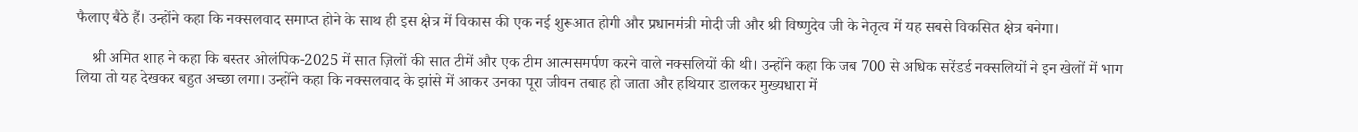फैलाए बैठे हैं। उन्होंने कहा कि नक्सलवाद समाप्त होने के साथ ही इस क्षेत्र में विकास की एक नई शुरूआत होगी और प्रधानमंत्री मोदी जी और श्री विष्णुदेव जी के नेतृत्व में यह सबसे विकसित क्षेत्र बनेगा।

    श्री अमित शाह ने कहा कि बस्तर ओलंपिक-2025 में सात ज़िलों की सात टीमें और एक टीम आत्मसमर्पण करने वाले नक्सलियों की थी। उन्होंने कहा कि जब 700 से अधिक सरेंडर्ड नक्सलियों ने इन खेलों में भाग लिया तो यह देखकर बहुत अच्छा लगा। उन्होंने कहा कि नक्सलवाद के झांसे में आकर उनका पूरा जीवन तबाह हो जाता और हथियार डालकर मुख्यधारा में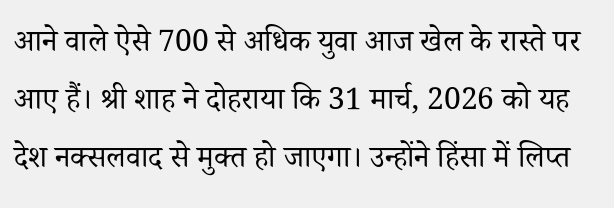आने वाले ऐसे 700 से अधिक युवा आज खेल के रास्ते पर आए हैं। श्री शाह ने दोहराया कि 31 मार्च, 2026 को यह देश नक्सलवाद से मुक्त हो जाएगा। उन्होंने हिंसा में लिप्त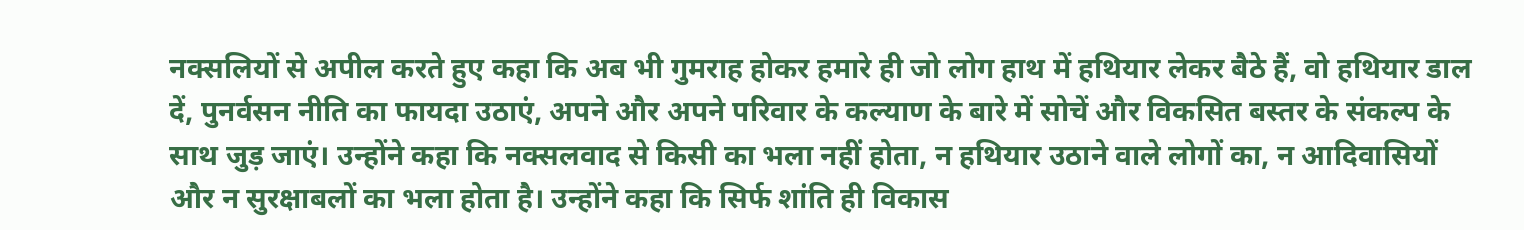नक्सलियों से अपील करते हुए कहा कि अब भी गुमराह होकर हमारे ही जो लोग हाथ में हथियार लेकर बैठे हैं, वो हथियार डाल दें, पुनर्वसन नीति का फायदा उठाएं, अपने और अपने परिवार के कल्याण के बारे में सोचें और विकसित बस्तर के संकल्प के साथ जुड़ जाएं। उन्होंने कहा कि नक्सलवाद से किसी का भला नहीं होता, न हथियार उठाने वाले लोगों का, न आदिवासियों और न सुरक्षाबलों का भला होता है। उन्होंने कहा कि सिर्फ शांति ही विकास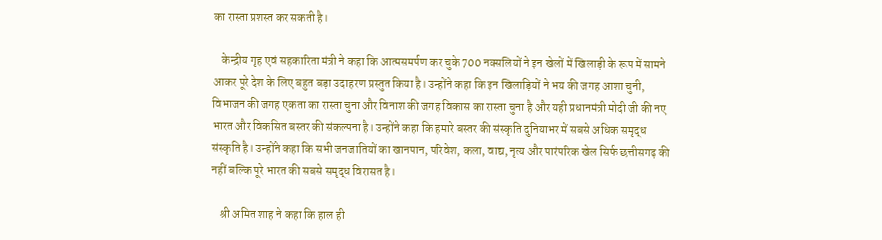का रास्ता प्रशस्त कर सकती है।

    केन्द्रीय गृह एवं सहकारिता मंत्री ने कहा कि आत्मसमर्पण कर चुके 700 नक्सलियों ने इन खेलों में खिलाड़ी के रूप में सामने आकर पूरे देश के लिए बहुत बड़ा उदाहरण प्रस्तुत किया है। उन्होंने कहा कि इन खिलाड़ियों ने भय की जगह आशा चुनी, विभाजन की जगह एकता का रास्ता चुना और विनाश की जगह विकास का रास्ता चुना है और यही प्रधानमंत्री मोदी जी की नए भारत और विकसित बस्तर की संकल्पना है। उन्होंने कहा कि हमारे बस्तर की संस्कृति दुनियाभर में सबसे अधिक समृद्ध संस्कृति है। उन्होंने कहा कि सभी जनजातियों का खानपान, परिवेश, कला, वाद्य, नृत्य और पारंपरिक खेल सिर्फ छत्तीसगढ़ की नहीं बल्कि पूरे भारत की सबसे समृद्ध विरासत है।

    श्री अमित शाह ने कहा कि हाल ही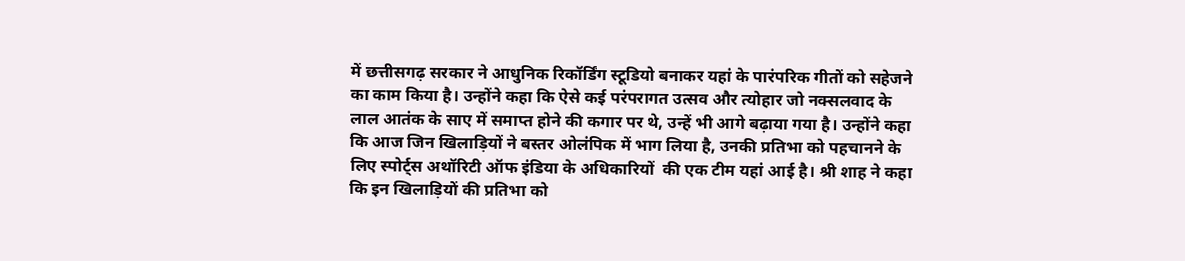में छत्तीसगढ़ सरकार ने आधुनिक रिकॉर्डिंग स्टूडियो बनाकर यहां के पारंपरिक गीतों को सहेजने का काम किया है। उन्होंने कहा कि ऐसे कई परंपरागत उत्सव और त्योहार जो नक्सलवाद के लाल आतंक के साए में समाप्त होने की कगार पर थे, उन्हें भी आगे बढ़ाया गया है। उन्होंने कहा कि आज जिन खिलाड़ियों ने बस्तर ओलंपिक में भाग लिया है, उनकी प्रतिभा को पहचानने के लिए स्पोर्ट्स अथॉरिटी ऑफ इंडिया के अधिकारियों  की एक टीम यहां आई है। श्री शाह ने कहा कि इन खिलाड़ियों की प्रतिभा को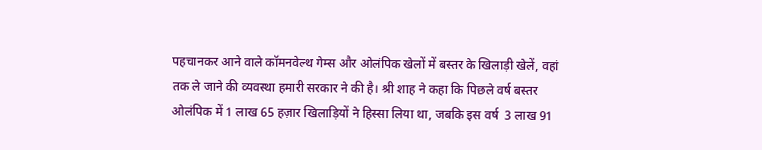पहचानकर आने वाले कॉमनवेल्थ गेम्स और ओलंपिक खेलों में बस्तर के खिलाड़ी खेलें, वहां तक ले जाने की व्यवस्था हमारी सरकार ने की है। श्री शाह ने कहा कि पिछले वर्ष बस्तर ओलंपिक में 1 लाख 65 हज़ार खिलाड़ियों ने हिस्सा लिया था, जबकि इस वर्ष  3 लाख 91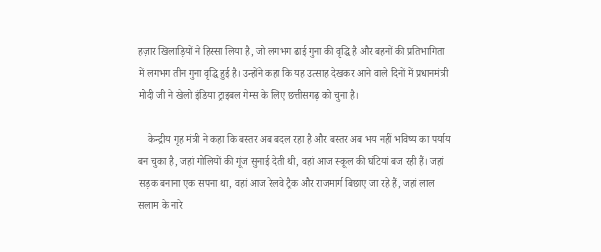हज़ार खिलाड़ियों ने हिस्सा लिया है, जो लगभग ढाई गुना की वृद्धि है और बहनों की प्रतिभागिता में लगभग तीन गुना वृद्धि हुई है। उन्होंने कहा कि यह उत्साह देखकर आने वाले दिनों में प्रधानमंत्री मोदी जी ने खेलो इंडिया ट्राइबल गेम्स के लिए छत्तीसगढ़ को चुना है।

    केन्द्रीय गृह मंत्री ने कहा कि बस्तर अब बदल रहा है और बस्तर अब भय नहीं भविष्य का पर्याय बन चुका है, जहां गोलियों की गूंज सुनाई देती थी, वहां आज स्कूल की घंटियां बज रही हैं। जहां सड़क बनाना एक सपना था, वहां आज रेलवे ट्रैक और राजमार्ग बिछाए जा रहे हैं, जहां लाल सलाम के नारे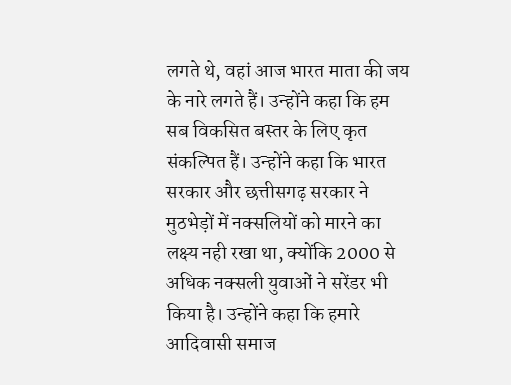लगते थे, वहां आज भारत माता की जय के नारे लगते हैं। उन्होंने कहा कि हम सब विकसित बस्तर के लिए कृत संकल्पित हैं। उन्होंने कहा कि भारत सरकार और छत्तीसगढ़ सरकार ने मुठभेड़ों में नक्सलियों को मारने का लक्ष्य नही रखा था, क्योंकि 2000 से अधिक नक्सली युवाओं ने सरेंडर भी किया है। उन्होंने कहा कि हमारे आदिवासी समाज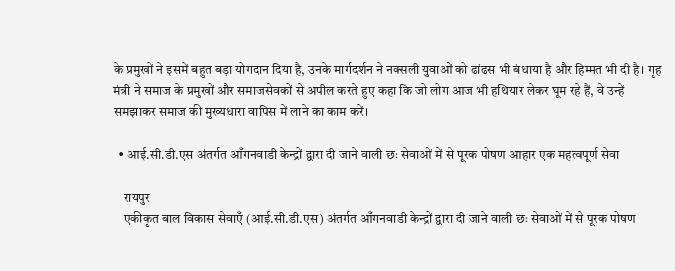के प्रमुखों ने इसमें बहुत बड़ा योगदान दिया है, उनके मार्गदर्शन ने नक्सली युवाओं को ढांढस भी बंधाया है और हिम्मत भी दी है। गृह मंत्री ने समाज के प्रमुखों और समाजसेवकों से अपील करते हुए कहा कि जो लोग आज भी हथियार लेकर घूम रहे हैं, वे उन्हें समझाकर समाज की मुख्यधारा वापिस में लाने का काम करें।

  • आई.सी.डी.एस अंतर्गत आँगनवाडी केन्द्रों द्वारा दी जाने वाली छः सेवाओं में से पूरक पोषण आहार एक महत्वपूर्ण सेवा

    रायपुर
    एकीकृत बाल विकास सेवाएँ (आई.सी.डी.एस) अंतर्गत आँगनवाडी केन्द्रों द्वारा दी जाने वाली छः सेवाओं में से पूरक पोषण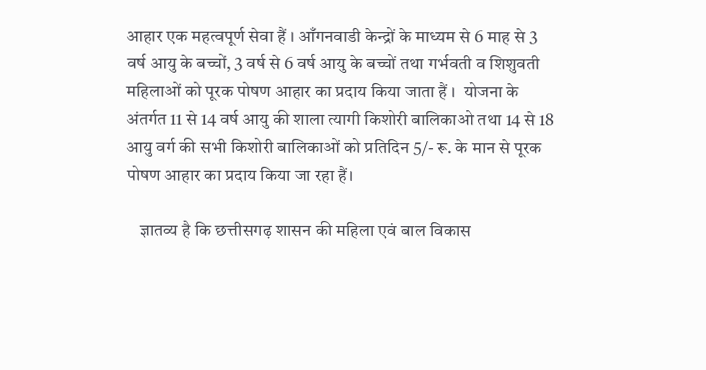आहार एक महत्वपूर्ण सेवा हैं । आँगनवाडी केन्द्रों के माध्यम से 6 माह से 3 वर्ष आयु के बच्चों, 3 वर्ष से 6 वर्ष आयु के बच्चों तथा गर्भवती व शिशुवती महिलाओं को पूरक पोषण आहार का प्रदाय किया जाता हैं ।  योजना के अंतर्गत 11 से 14 वर्ष आयु की शाला त्यागी किशोरी बालिकाओ तथा 14 से 18 आयु वर्ग की सभी किशोरी बालिकाओं को प्रतिदिन 5/- रू. के मान से पूरक पोषण आहार का प्रदाय किया जा रहा हैं।

    ज्ञातव्य है कि छत्तीसगढ़ शासन की महिला एवं बाल विकास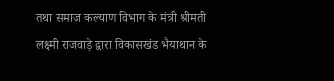तथा समाज कल्याण विभाग के मंत्री श्रीमती लक्ष्मी राजवाड़े द्वारा विकासखंड भैयाथान के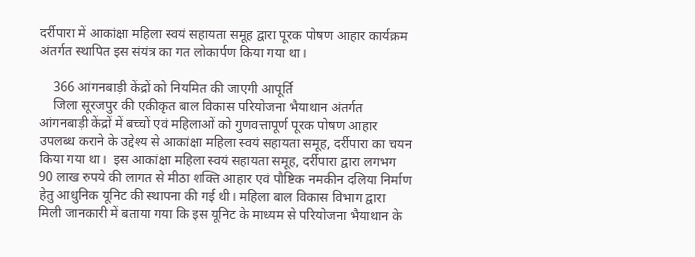दर्रीपारा में आकांक्षा महिला स्वयं सहायता समूह द्वारा पूरक पोषण आहार कार्यक्रम अंतर्गत स्थापित इस संयंत्र का गत लोकार्पण किया गया था।

    366 आंगनबाड़ी केंद्रों को नियमित की जाएगी आपूर्ति
    जिला सूरजपुर की एकीकृत बाल विकास परियोजना भैयाथान अंतर्गत आंगनबाड़ी केंद्रों में बच्चों एवं महिलाओं को गुणवत्तापूर्ण पूरक पोषण आहार उपलब्ध कराने के उद्देश्य से आकांक्षा महिला स्वयं सहायता समूह, दर्रीपारा का चयन किया गया था।  इस आकांक्षा महिला स्वयं सहायता समूह, दर्रीपारा द्वारा लगभग 90 लाख रुपये की लागत से मीठा शक्ति आहार एवं पौष्टिक नमकीन दलिया निर्माण हेतु आधुनिक यूनिट की स्थापना की गई थी। महिला बाल विकास विभाग द्वारा मिली जानकारी में बताया गया कि इस यूनिट के माध्यम से परियोजना भैयाथान के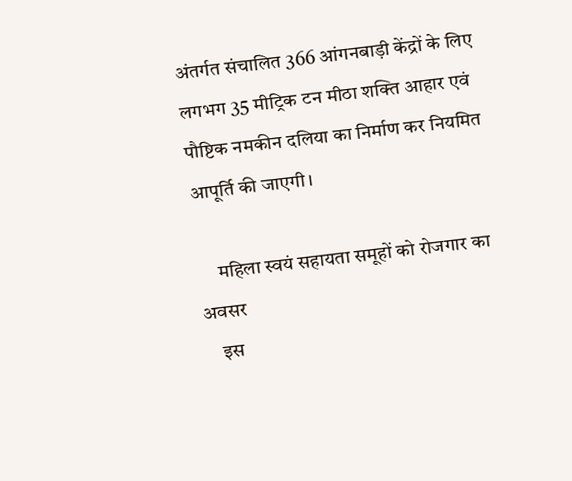अंतर्गत संचालित 366 आंगनबाड़ी केंद्रों के लिए लगभग 35 मीट्रिक टन मीठा शक्ति आहार एवं पौष्टिक नमकीन दलिया का निर्माण कर नियमित आपूर्ति की जाएगी।

     महिला स्वयं सहायता समूहों को रोजगार का अवसर
    इस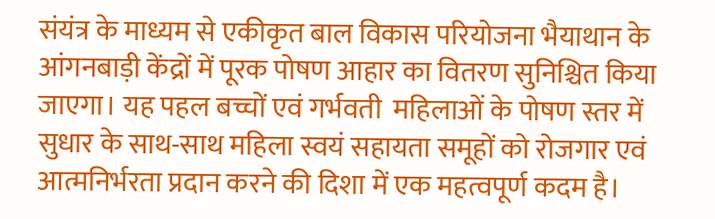संयंत्र के माध्यम से एकीकृत बाल विकास परियोजना भैयाथान के आंगनबाड़ी केंद्रों में पूरक पोषण आहार का वितरण सुनिश्चित किया जाएगा। यह पहल बच्चों एवं गर्भवती  महिलाओं के पोषण स्तर में सुधार के साथ-साथ महिला स्वयं सहायता समूहों को रोजगार एवं आत्मनिर्भरता प्रदान करने की दिशा में एक महत्वपूर्ण कदम है।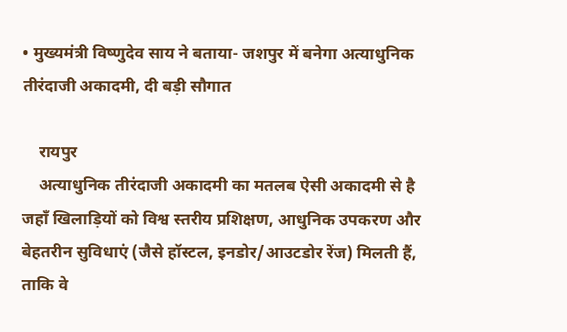• मुख्यमंत्री विष्णुदेव साय ने बताया- जशपुर में बनेगा अत्याधुनिक तीरंदाजी अकादमी, दी बड़ी सौगात

    रायपुर
    अत्याधुनिक तीरंदाजी अकादमी का मतलब ऐसी अकादमी से है जहाँ खिलाड़ियों को विश्व स्तरीय प्रशिक्षण, आधुनिक उपकरण और बेहतरीन सुविधाएं (जैसे हॉस्टल, इनडोर/आउटडोर रेंज) मिलती हैं, ताकि वे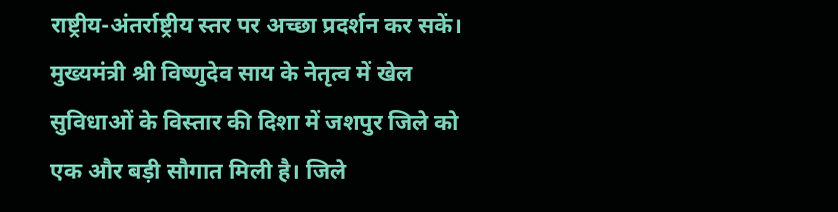राष्ट्रीय-अंतर्राष्ट्रीय स्तर पर अच्छा प्रदर्शन कर सकें। मुख्यमंत्री श्री विष्णुदेव साय के नेतृत्व में खेल सुविधाओं के विस्तार की दिशा में जशपुर जिले को एक और बड़ी सौगात मिली है। जिले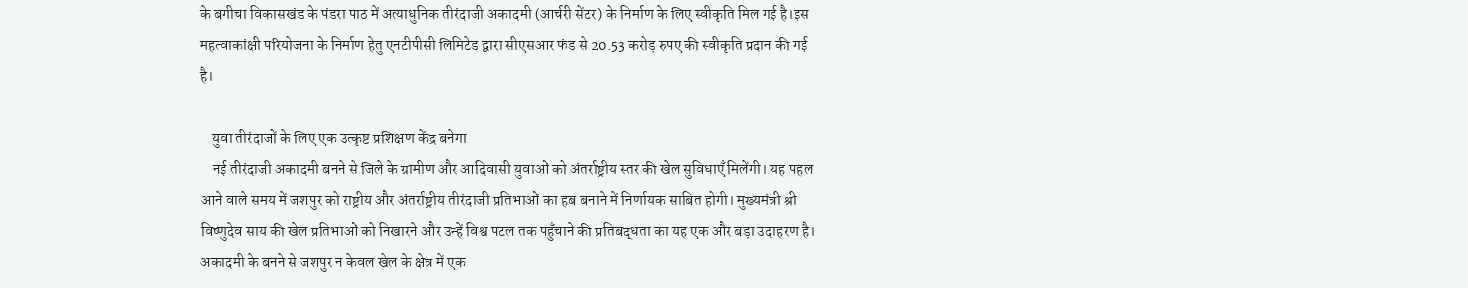के बगीचा विकासखंड के पंडरा पाठ में अत्याधुनिक तीरंदाजी अकादमी (आर्चरी सेंटर) के निर्माण के लिए स्वीकृति मिल गई है।इस महत्वाकांक्षी परियोजना के निर्माण हेतु एनटीपीसी लिमिटेड द्वारा सीएसआर फंड से 20.53 करोड़ रुपए की स्वीकृति प्रदान की गई है।

    युवा तीरंदाजों के लिए एक उत्कृष्ट प्रशिक्षण केंद्र बनेगा
    नई तीरंदाजी अकादमी बनने से जिले के ग्रामीण और आदिवासी युवाओं को अंतर्राष्ट्रीय स्तर की खेल सुविधाएँ मिलेंगी। यह पहल आने वाले समय में जशपुर को राष्ट्रीय और अंतर्राष्ट्रीय तीरंदाजी प्रतिभाओं का हब बनाने में निर्णायक साबित होगी। मुख्यमंत्री श्री विष्णुदेव साय की खेल प्रतिभाओं को निखारने और उन्हें विश्व पटल तक पहुँचाने की प्रतिबद्धता का यह एक और बड़ा उदाहरण है। अकादमी के बनने से जशपुर न केवल खेल के क्षेत्र में एक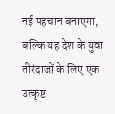नई पहचान बनाएगा, बल्कि यह देश के युवा तीरंदाजों के लिए एक उत्कृष्ट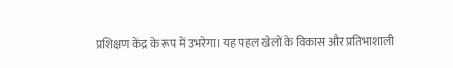प्रशिक्षण केंद्र के रूप में उभरेगा। यह पहल खेलों के विकास और प्रतिभाशाली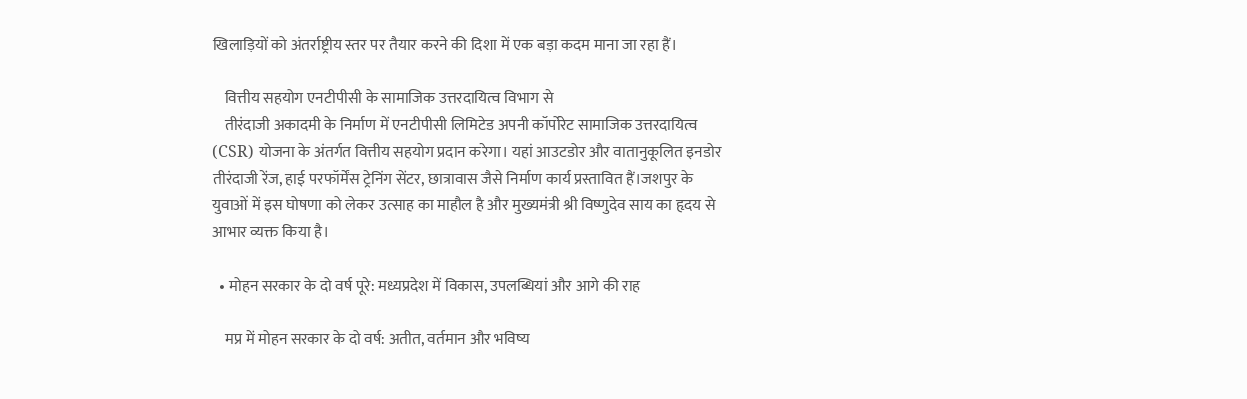खिलाड़ियों को अंतर्राष्ट्रीय स्तर पर तैयार करने की दिशा में एक बड़ा कदम माना जा रहा हैं।

    वित्तीय सहयोग एनटीपीसी के सामाजिक उत्तरदायित्व विभाग से
    तीरंदाजी अकादमी के निर्माण में एनटीपीसी लिमिटेड अपनी कॉर्पोरेट सामाजिक उत्तरदायित्व (CSR) योजना के अंतर्गत वित्तीय सहयोग प्रदान करेगा। यहां आउटडोर और वातानुकूलित इनडोर तीरंदाजी रेंज, हाई परफॉर्मेंस ट्रेनिंग सेंटर, छात्रावास जैसे निर्माण कार्य प्रस्तावित हैं।जशपुर के युवाओं में इस घोषणा को लेकर उत्साह का माहौल है और मुख्यमंत्री श्री विष्णुदेव साय का हृदय से आभार व्यक्त किया है।

  • मोहन सरकार के दो वर्ष पूरे: मध्यप्रदेश में विकास, उपलब्धियां और आगे की राह

    मप्र में मोहन सरकार के दो वर्ष: अतीत, वर्तमान और भविष्य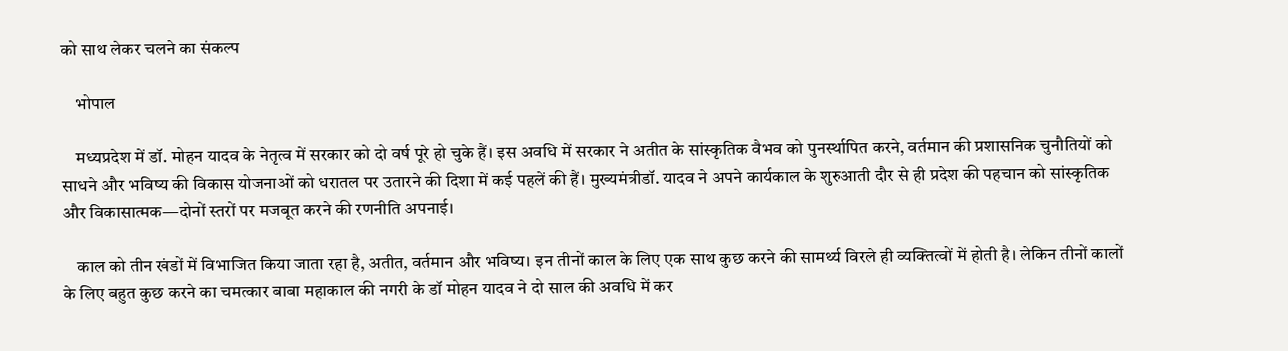को साथ लेकर चलने का संकल्प

    भोपाल

    मध्यप्रदेश में डॉ. मोहन यादव के नेतृत्व में सरकार को दो वर्ष पूरे हो चुके हैं। इस अवधि में सरकार ने अतीत के सांस्कृतिक वैभव को पुनर्स्थापित करने, वर्तमान की प्रशासनिक चुनौतियों को साधने और भविष्य की विकास योजनाओं को धरातल पर उतारने की दिशा में कई पहलें की हैं। मुख्यमंत्रीडॉ. यादव ने अपने कार्यकाल के शुरुआती दौर से ही प्रदेश की पहचान को सांस्कृतिक और विकासात्मक—दोनों स्तरों पर मजबूत करने की रणनीति अपनाई।

    काल को तीन खंडों में विभाजित किया जाता रहा है, अतीत, वर्तमान और भविष्य। इन तीनों काल के लिए एक साथ कुछ करने की सामर्थ्य विरले ही व्यक्तित्वों में होती है। लेकिन तीनों कालों के लिए बहुत कुछ करने का चमत्कार बाबा महाकाल की नगरी के डॉ मोहन यादव ने दो साल की अवधि में कर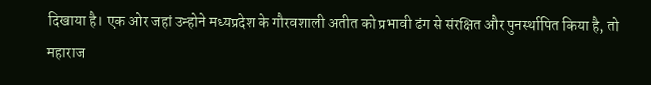दिखाया है। एक ओर जहां उन्होने मध्यप्रदेश के गौरवशाली अतीत को प्रभावी ढंग से संरक्षित और पुनर्स्थापित किया है, तो महाराज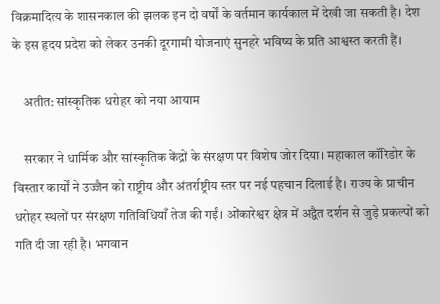विक्रमादित्य के शासनकाल की झलक इन दो वर्षों के वर्तमान कार्यकाल में देखी जा सकती है। देश के इस हृदय प्रदेश को लेकर उनकी दूरगामी योजनाएं सुनहरे भविष्य के प्रति आश्वस्त करती हैं।

    अतीत: सांस्कृतिक धरोहर को नया आयाम

    सरकार ने धार्मिक और सांस्कृतिक केंद्रों के संरक्षण पर विशेष जोर दिया। महाकाल कॉरिडोर के विस्तार कार्यों ने उज्जैन को राष्ट्रीय और अंतर्राष्ट्रीय स्तर पर नई पहचान दिलाई है। राज्य के प्राचीन धरोहर स्थलों पर संरक्षण गतिविधियाँ तेज की गईं। ओंकारेश्वर क्षेत्र में अद्वैत दर्शन से जुड़े प्रकल्पों को गति दी जा रही है। भगवान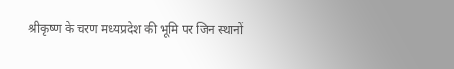श्रीकृष्ण के चरण मध्यप्रदेश की भूमि पर जिन स्थानों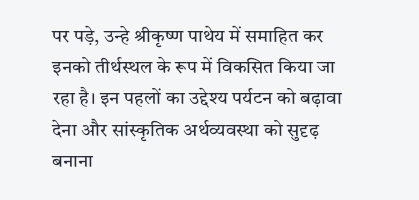पर पड़े, उन्हे श्रीकृष्ण पाथेय में समाहित कर इनको तीर्थस्थल के रूप में विकसित किया जा रहा है। इन पहलों का उद्देश्य पर्यटन को बढ़ावा देना और सांस्कृतिक अर्थव्यवस्था को सुदृढ़ बनाना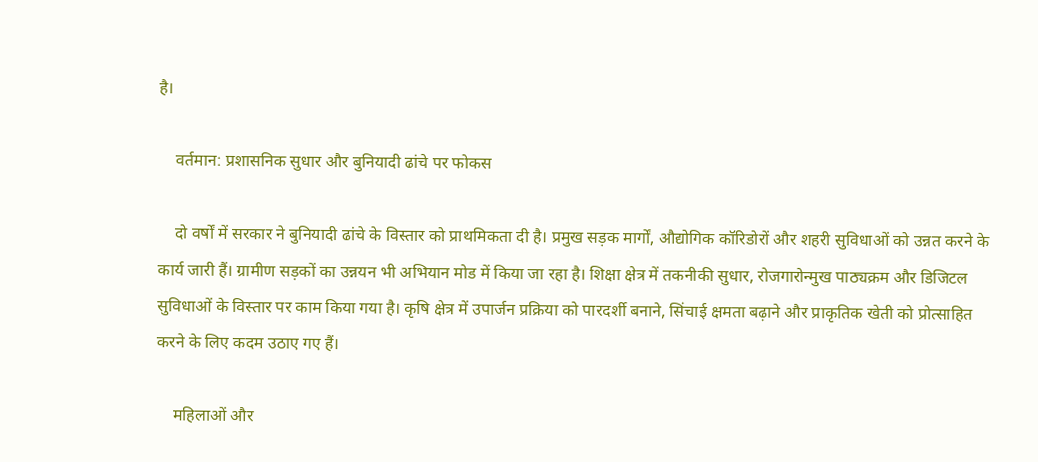है।

    वर्तमान: प्रशासनिक सुधार और बुनियादी ढांचे पर फोकस

    दो वर्षों में सरकार ने बुनियादी ढांचे के विस्तार को प्राथमिकता दी है। प्रमुख सड़क मार्गों, औद्योगिक कॉरिडोरों और शहरी सुविधाओं को उन्नत करने के कार्य जारी हैं। ग्रामीण सड़कों का उन्नयन भी अभियान मोड में किया जा रहा है। शिक्षा क्षेत्र में तकनीकी सुधार, रोजगारोन्मुख पाठ्यक्रम और डिजिटल सुविधाओं के विस्तार पर काम किया गया है। कृषि क्षेत्र में उपार्जन प्रक्रिया को पारदर्शी बनाने, सिंचाई क्षमता बढ़ाने और प्राकृतिक खेती को प्रोत्साहित करने के लिए कदम उठाए गए हैं।

    महिलाओं और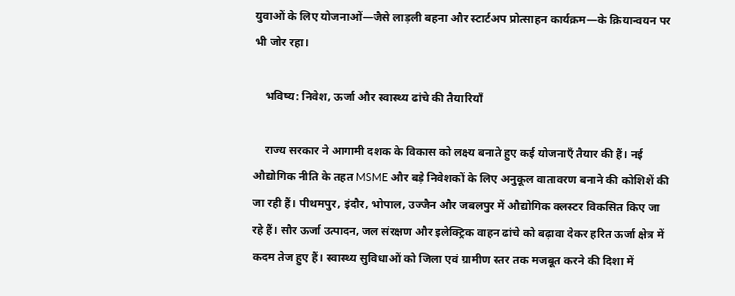युवाओं के लिए योजनाओं—जैसे लाड़ली बहना और स्टार्टअप प्रोत्साहन कार्यक्रम—के क्रियान्वयन पर भी जोर रहा।

    भविष्य: निवेश, ऊर्जा और स्वास्थ्य ढांचे की तैयारियाँ

    राज्य सरकार ने आगामी दशक के विकास को लक्ष्य बनाते हुए कई योजनाएँ तैयार की हैं। नई औद्योगिक नीति के तहत MSME और बड़े निवेशकों के लिए अनुकूल वातावरण बनाने की कोशिशें की जा रही हैं। पीथमपुर, इंदौर, भोपाल, उज्जैन और जबलपुर में औद्योगिक क्लस्टर विकसित किए जा रहे हैं। सौर ऊर्जा उत्पादन, जल संरक्षण और इलेक्ट्रिक वाहन ढांचे को बढ़ावा देकर हरित ऊर्जा क्षेत्र में कदम तेज हुए हैं। स्वास्थ्य सुविधाओं को जिला एवं ग्रामीण स्तर तक मजबूत करने की दिशा में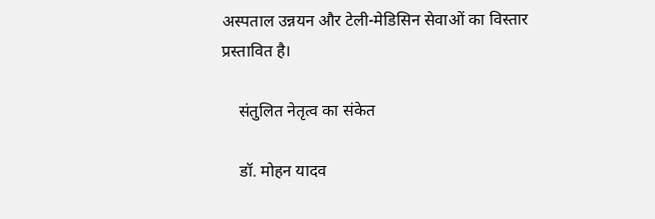अस्पताल उन्नयन और टेली-मेडिसिन सेवाओं का विस्तार प्रस्तावित है।

    संतुलित नेतृत्व का संकेत

    डॉ. मोहन यादव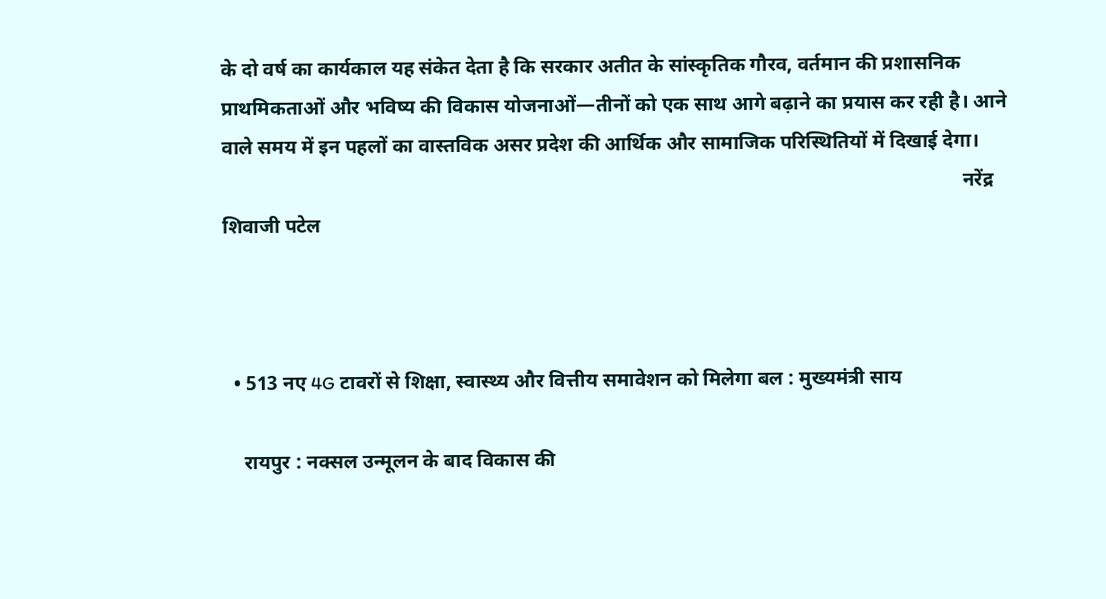के दो वर्ष का कार्यकाल यह संकेत देता है कि सरकार अतीत के सांस्कृतिक गौरव, वर्तमान की प्रशासनिक प्राथमिकताओं और भविष्य की विकास योजनाओं—तीनों को एक साथ आगे बढ़ाने का प्रयास कर रही है। आने वाले समय में इन पहलों का वास्तविक असर प्रदेश की आर्थिक और सामाजिक परिस्थितियों में दिखाई देगा।
                                                                                                                                                      नरेंद्र शिवाजी पटेल



  • 513 नए 4G टावरों से शिक्षा, स्वास्थ्य और वित्तीय समावेशन को मिलेगा बल : मुख्यमंत्री साय

    रायपुर : नक्सल उन्मूलन के बाद विकास की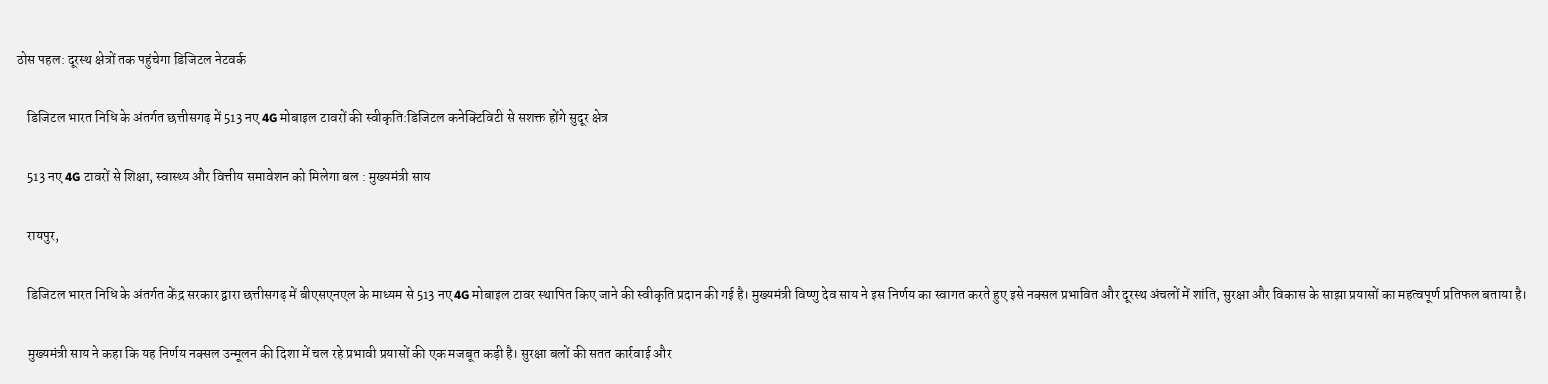ठोस पहल: दूरस्थ क्षेत्रों तक पहुंचेगा डिजिटल नेटवर्क

    डिजिटल भारत निधि के अंतर्गत छत्तीसगढ़ में 513 नए 4G मोबाइल टावरों की स्वीकृति:डिजिटल कनेक्टिविटी से सशक्त होंगे सुदूर क्षेत्र

    513 नए 4G टावरों से शिक्षा, स्वास्थ्य और वित्तीय समावेशन को मिलेगा बल : मुख्यमंत्री साय

    रायपुर,

    डिजिटल भारत निधि के अंतर्गत केंद्र सरकार द्वारा छत्तीसगढ़ में बीएसएनएल के माध्यम से 513 नए 4G मोबाइल टावर स्थापित किए जाने की स्वीकृति प्रदान की गई है। मुख्यमंत्री विष्णु देव साय ने इस निर्णय का स्वागत करते हुए इसे नक्सल प्रभावित और दूरस्थ अंचलों में शांति, सुरक्षा और विकास के साझा प्रयासों का महत्वपूर्ण प्रतिफल बताया है।

    मुख्यमंत्री साय ने कहा कि यह निर्णय नक्सल उन्मूलन की दिशा में चल रहे प्रभावी प्रयासों की एक मजबूत कड़ी है। सुरक्षा बलों की सतत कार्रवाई और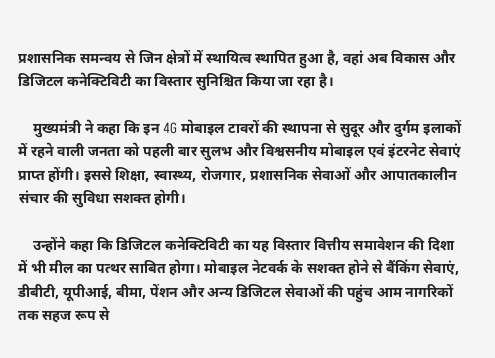प्रशासनिक समन्वय से जिन क्षेत्रों में स्थायित्व स्थापित हुआ है, वहां अब विकास और डिजिटल कनेक्टिविटी का विस्तार सुनिश्चित किया जा रहा है।

    मुख्यमंत्री ने कहा कि इन 4G मोबाइल टावरों की स्थापना से सुदूर और दुर्गम इलाकों में रहने वाली जनता को पहली बार सुलभ और विश्वसनीय मोबाइल एवं इंटरनेट सेवाएं प्राप्त होंगी। इससे शिक्षा, स्वास्थ्य, रोजगार, प्रशासनिक सेवाओं और आपातकालीन संचार की सुविधा सशक्त होगी।

    उन्होंने कहा कि डिजिटल कनेक्टिविटी का यह विस्तार वित्तीय समावेशन की दिशा में भी मील का पत्थर साबित होगा। मोबाइल नेटवर्क के सशक्त होने से बैंकिंग सेवाएं, डीबीटी, यूपीआई, बीमा, पेंशन और अन्य डिजिटल सेवाओं की पहुंच आम नागरिकों तक सहज रूप से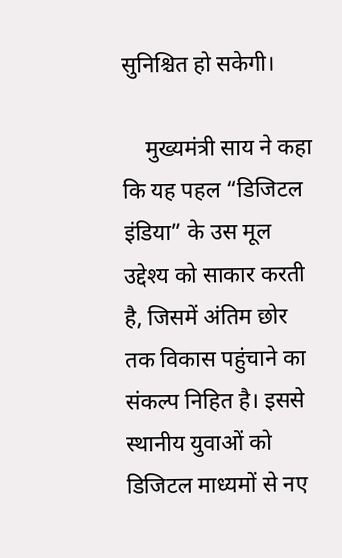सुनिश्चित हो सकेगी।

    मुख्यमंत्री साय ने कहा कि यह पहल “डिजिटल इंडिया” के उस मूल उद्देश्य को साकार करती है, जिसमें अंतिम छोर तक विकास पहुंचाने का संकल्प निहित है। इससे स्थानीय युवाओं को डिजिटल माध्यमों से नए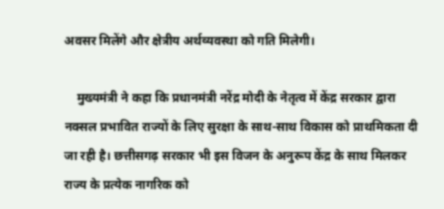अवसर मिलेंगे और क्षेत्रीय अर्थव्यवस्था को गति मिलेगी।

    मुख्यमंत्री ने कहा कि प्रधानमंत्री नरेंद्र मोदी के नेतृत्व में केंद्र सरकार द्वारा नक्सल प्रभावित राज्यों के लिए सुरक्षा के साथ-साथ विकास को प्राथमिकता दी जा रही है। छत्तीसगढ़ सरकार भी इस विजन के अनुरूप केंद्र के साथ मिलकर राज्य के प्रत्येक नागरिक को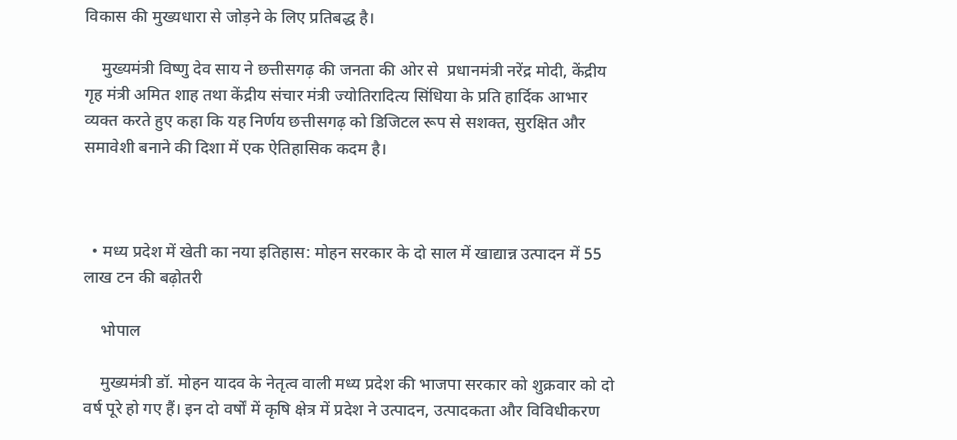विकास की मुख्यधारा से जोड़ने के लिए प्रतिबद्ध है।

    मुख्यमंत्री विष्णु देव साय ने छत्तीसगढ़ की जनता की ओर से  प्रधानमंत्री नरेंद्र मोदी, केंद्रीय गृह मंत्री अमित शाह तथा केंद्रीय संचार मंत्री ज्योतिरादित्य सिंधिया के प्रति हार्दिक आभार व्यक्त करते हुए कहा कि यह निर्णय छत्तीसगढ़ को डिजिटल रूप से सशक्त, सुरक्षित और समावेशी बनाने की दिशा में एक ऐतिहासिक कदम है।



  • मध्य प्रदेश में खेती का नया इतिहास: मोहन सरकार के दो साल में खाद्यान्न उत्पादन में 55 लाख टन की बढ़ोतरी

    भोपाल

    मुख्यमंत्री डॉ. मोहन यादव के नेतृत्व वाली मध्य प्रदेश की भाजपा सरकार को शुक्रवार को दो वर्ष पूरे हो गए हैं। इन दो वर्षों में कृषि क्षेत्र में प्रदेश ने उत्पादन, उत्पादकता और विविधीकरण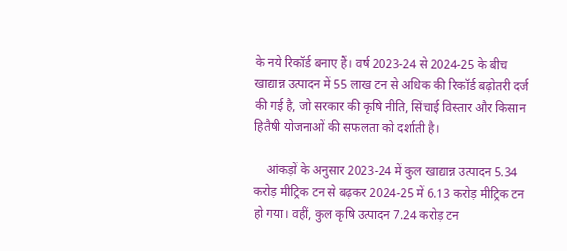के नये रिकॉर्ड बनाए हैं। वर्ष 2023-24 से 2024-25 के बीच खाद्यान्न उत्पादन में 55 लाख टन से अधिक की रिकॉर्ड बढ़ोतरी दर्ज की गई है, जो सरकार की कृषि नीति, सिंचाई विस्तार और किसान हितैषी योजनाओं की सफलता को दर्शाती है।

    आंकड़ों के अनुसार 2023-24 में कुल खाद्यान्न उत्पादन 5.34 करोड़ मीट्रिक टन से बढ़कर 2024-25 में 6.13 करोड़ मीट्रिक टन हो गया। वहीं, कुल कृषि उत्पादन 7.24 करोड़ टन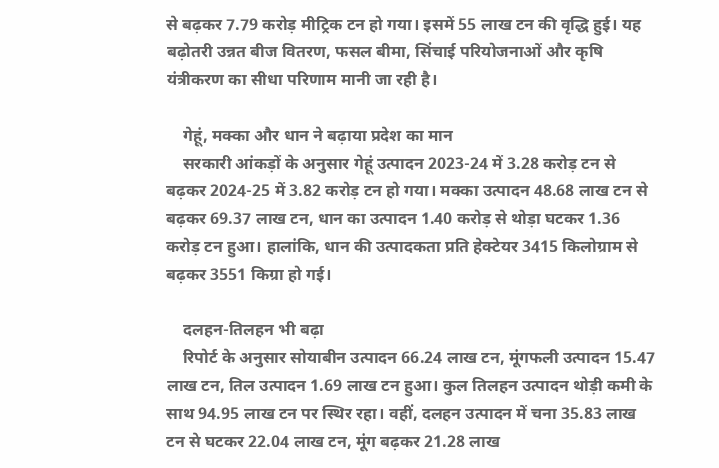से बढ़कर 7.79 करोड़ मीट्रिक टन हो गया। इसमें 55 लाख टन की वृद्धि हुई। यह बढ़ोतरी उन्नत बीज वितरण, फसल बीमा, सिंचाई परियोजनाओं और कृषि यंत्रीकरण का सीधा परिणाम मानी जा रही है।

    गेहूं, मक्का और धान ने बढ़ाया प्रदेश का मान
    सरकारी आंकड़ों के अनुसार गेहूं उत्पादन 2023-24 में 3.28 करोड़ टन से बढ़कर 2024-25 में 3.82 करोड़ टन हो गया। मक्का उत्पादन 48.68 लाख टन से बढ़कर 69.37 लाख टन, धान का उत्पादन 1.40 करोड़ से थोड़ा घटकर 1.36 करोड़ टन हुआ। हालांकि, धान की उत्पादकता प्रति हेक्टेयर 3415 किलोग्राम से बढ़कर 3551 किग्रा हो गई।

    दलहन-तिलहन भी बढ़ा
    रिपोर्ट के अनुसार सोयाबीन उत्पादन 66.24 लाख टन, मूंगफली उत्पादन 15.47 लाख टन, तिल उत्पादन 1.69 लाख टन हुआ। कुल तिलहन उत्पादन थोड़ी कमी के साथ 94.95 लाख टन पर स्थिर रहा। वहीं, दलहन उत्पादन में चना 35.83 लाख टन से घटकर 22.04 लाख टन, मूंग बढ़कर 21.28 लाख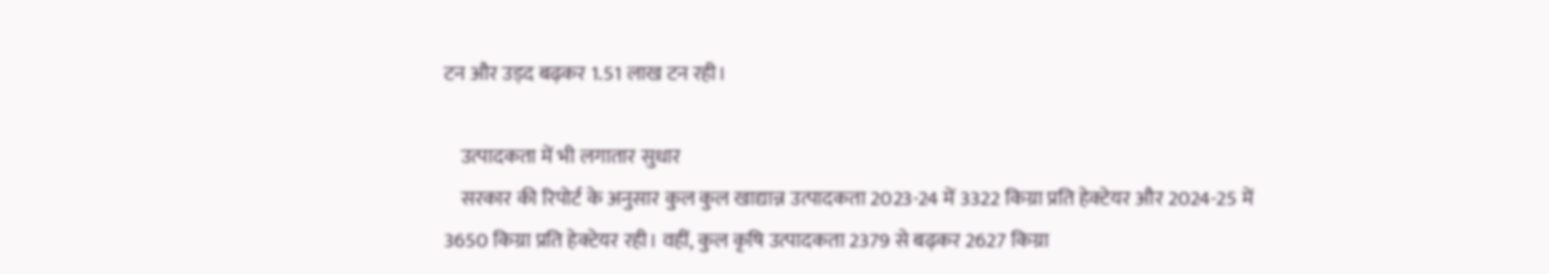टन और उड़द बढ़कर 1.51 लाख टन रही।

    उत्पादकता में भी लगातार सुधार
    सरकार की रिपोर्ट के अनुसार कुल कुल खाद्यान्न उत्पादकता 2023-24 में 3322 किग्रा प्रति हेक्टेयर और 2024-25 में 3650 किग्रा प्रति हेक्टेयर रही। वहीं, कुल कृषि उत्पादकता 2379 से बढ़कर 2627 किग्रा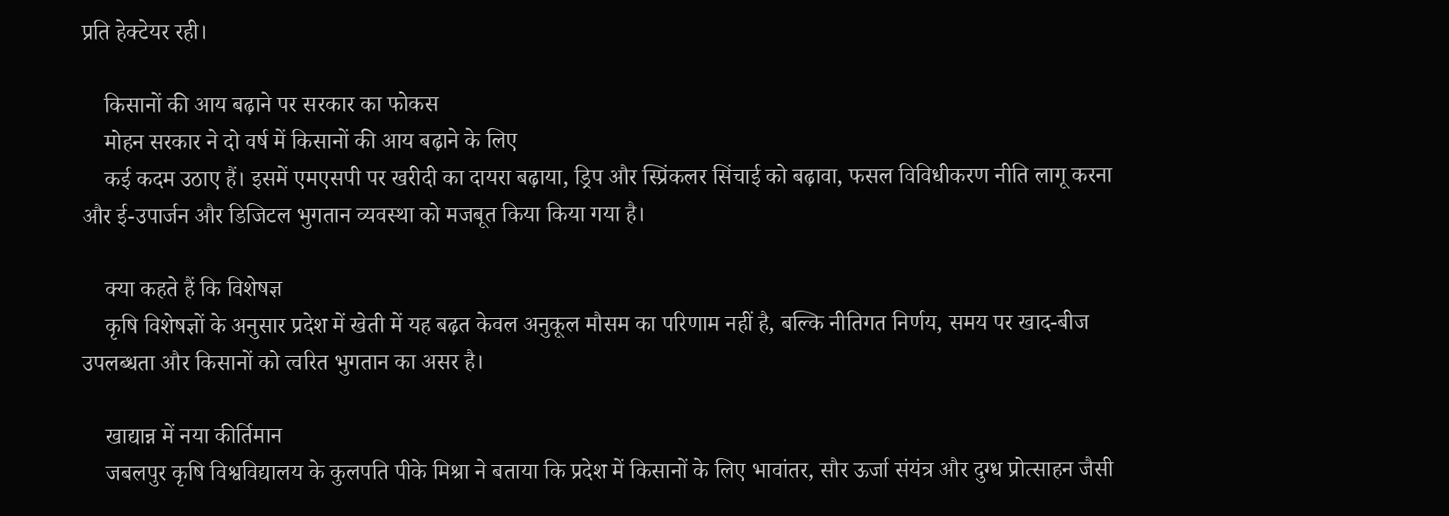प्रति हेक्टेयर रही।

    किसानों की आय बढ़ाने पर सरकार का फोकस
    मोहन सरकार ने दो वर्ष में किसानों की आय बढ़ाने के लिए
    कई कदम उठाए हैं। इसमें एमएसपी पर खरीदी का दायरा बढ़ाया, ड्रिप और स्प्रिंकलर सिंचाई को बढ़ावा, फसल विविधीकरण नीति लागू करना और ई-उपार्जन और डिजिटल भुगतान व्यवस्था को मजबूत किया किया गया है।

    क्या कहते हैं कि विशेषज्ञ
    कृषि विशेषज्ञों के अनुसार प्रदेश में खेती में यह बढ़त केवल अनुकूल मौसम का परिणाम नहीं है, बल्कि नीतिगत निर्णय, समय पर खाद-बीज उपलब्धता और किसानों को त्वरित भुगतान का असर है।

    खाद्यान्न में नया कीर्तिमान
    जबलपुर कृषि विश्वविद्यालय के कुलपति पीके मिश्रा ने बताया कि प्रदेश में किसानों के लिए भावांतर, सौर ऊर्जा संयंत्र और दुग्ध प्रोत्साहन जैसी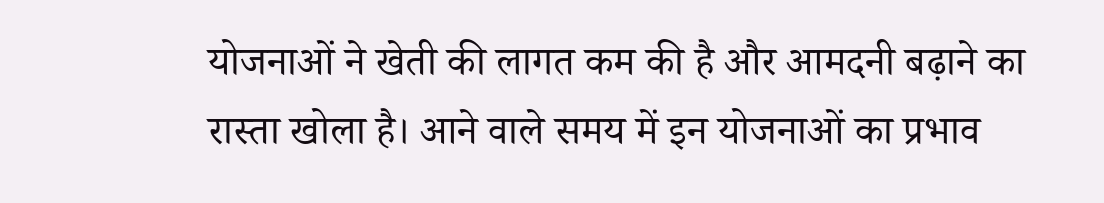योजनाओं ने खेती की लागत कम की है और आमदनी बढ़ाने का रास्ता खोला है। आने वाले समय में इन योजनाओं का प्रभाव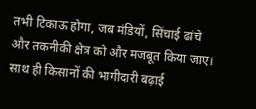तभी टिकाऊ होगा, जब मंडियों, सिंचाई ढांचे और तकनीकी क्षेत्र को और मजबूत किया जाए। साथ ही किसानों की भागीदारी बढ़ाई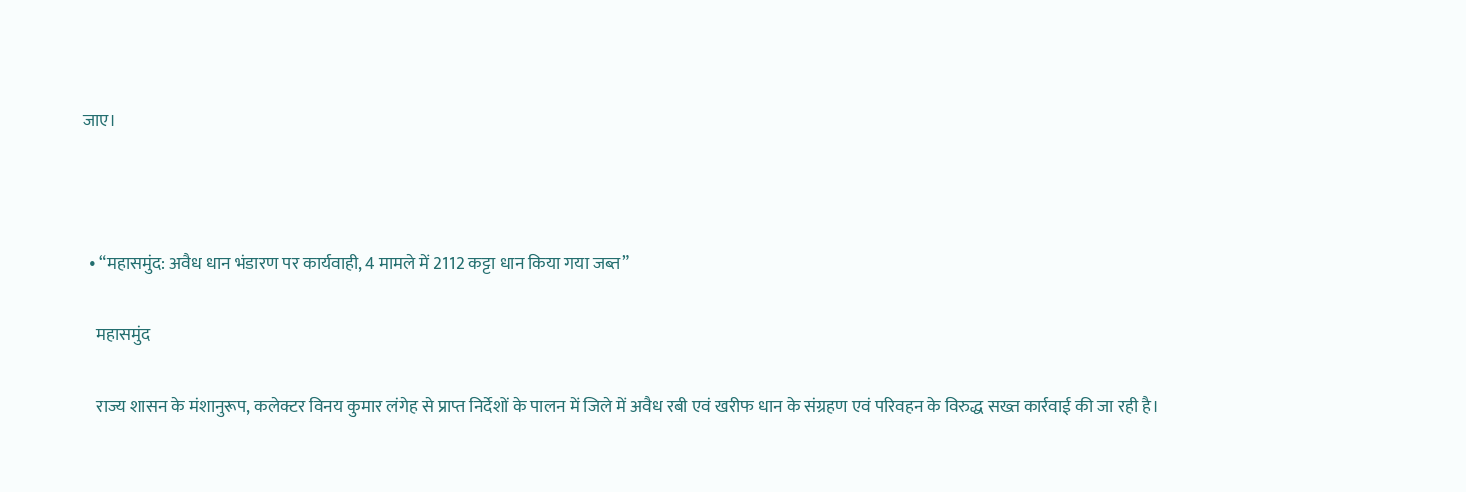जाए।



  • “महासमुंद: अवैध धान भंडारण पर कार्यवाही, 4 मामले में 2112 कट्टा धान किया गया जब्त”

    महासमुंद

    राज्य शासन के मंशानुरूप, कलेक्टर विनय कुमार लंगेह से प्राप्त निर्देशों के पालन में जिले में अवैध रबी एवं खरीफ धान के संग्रहण एवं परिवहन के विरुद्ध सख्त कार्रवाई की जा रही है।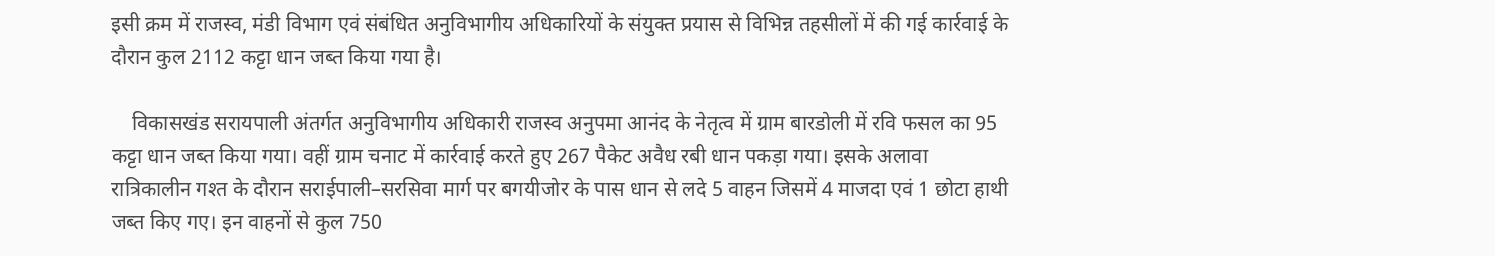इसी क्रम में राजस्व, मंडी विभाग एवं संबंधित अनुविभागीय अधिकारियों के संयुक्त प्रयास से विभिन्न तहसीलों में की गई कार्रवाई के दौरान कुल 2112 कट्टा धान जब्त किया गया है।

    विकासखंड सरायपाली अंतर्गत अनुविभागीय अधिकारी राजस्व अनुपमा आनंद के नेतृत्व में ग्राम बारडोली में रवि फसल का 95 कट्टा धान जब्त किया गया। वहीं ग्राम चनाट में कार्रवाई करते हुए 267 पैकेट अवैध रबी धान पकड़ा गया। इसके अलावा रात्रिकालीन गश्त के दौरान सराईपाली–सरसिवा मार्ग पर बगयीजोर के पास धान से लदे 5 वाहन जिसमें 4 माजदा एवं 1 छोटा हाथी जब्त किए गए। इन वाहनों से कुल 750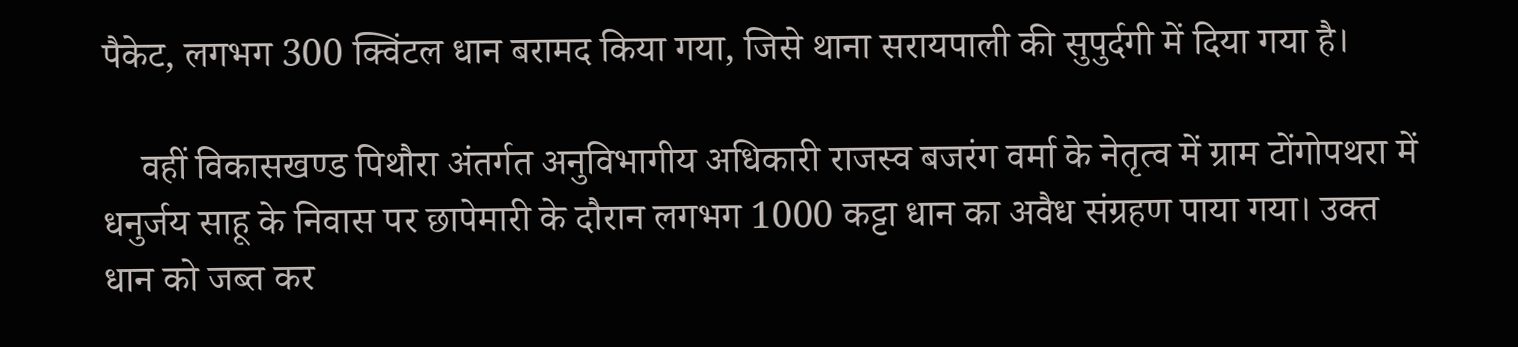पैकेट, लगभग 300 क्विंटल धान बरामद किया गया, जिसे थाना सरायपाली की सुपुर्दगी में दिया गया है।

    वहीं विकासखण्ड पिथौरा अंतर्गत अनुविभागीय अधिकारी राजस्व बजरंग वर्मा के नेतृत्व में ग्राम टोंगोपथरा में धनुर्जय साहू के निवास पर छापेमारी के दौरान लगभग 1000 कट्टा धान का अवैध संग्रहण पाया गया। उक्त धान को जब्त कर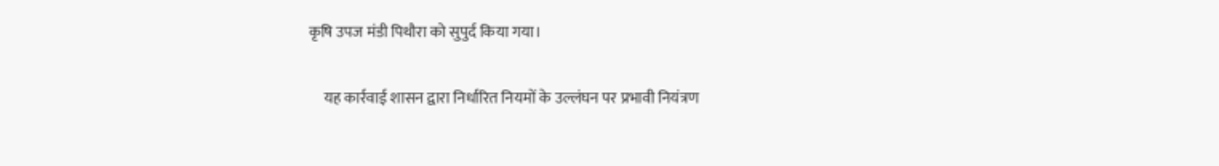कृषि उपज मंडी पिथौरा को सुपुर्द किया गया।

     यह कार्रवाई शासन द्वारा निर्धारित नियमों के उल्लंघन पर प्रभावी नियंत्रण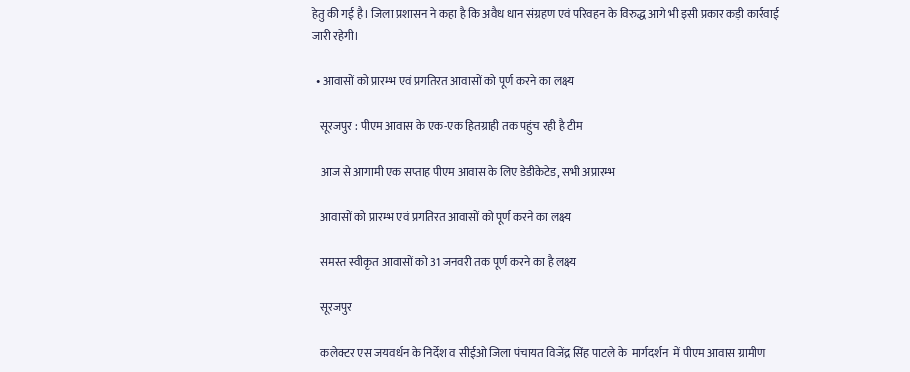हेतु की गई है। जिला प्रशासन ने कहा है कि अवैध धान संग्रहण एवं परिवहन के विरुद्ध आगे भी इसी प्रकार कड़ी कार्रवाई जारी रहेगी।

  • आवासों को प्रारम्भ एवं प्रगतिरत आवासों को पूर्ण करने का लक्ष्य

    सूरजपुर : पीएम आवास के एक-एक हितग्राही तक पहुंच रही है टीम

    आज से आगामी एक सप्ताह पीएम आवास के लिए डेडीकेटेड, सभी अप्रारम्भ

    आवासों को प्रारम्भ एवं प्रगतिरत आवासों को पूर्ण करने का लक्ष्य

    समस्त स्वीकृत आवासों को 31 जनवरी तक पूर्ण करने का है लक्ष्य

    सूरजपुर

    कलेक्टर एस जयवर्धन के निर्देश व सीईओ जिला पंचायत विजेंद्र सिंह पाटले के  मार्गदर्शन  में पीएम आवास ग्रामीण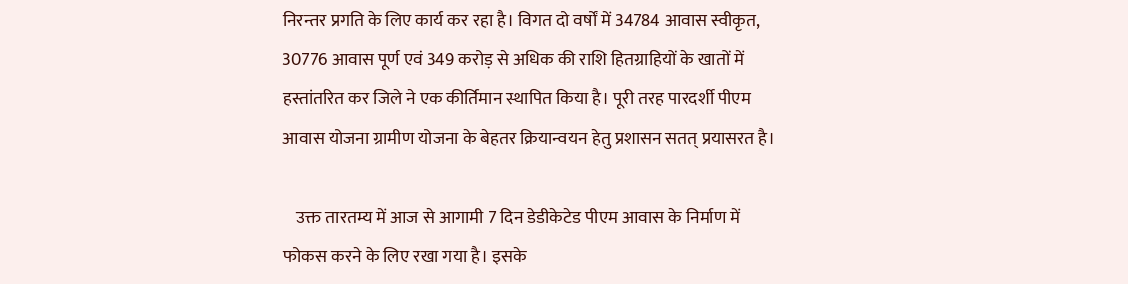निरन्तर प्रगति के लिए कार्य कर रहा है। विगत दो वर्षों में 34784 आवास स्वीकृत, 30776 आवास पूर्ण एवं 349 करोड़ से अधिक की राशि हितग्राहियों के खातों में हस्तांतरित कर जिले ने एक कीर्तिमान स्थापित किया है। पूरी तरह पारदर्शी पीएम आवास योजना ग्रामीण योजना के बेहतर क्रियान्वयन हेतु प्रशासन सतत् प्रयासरत है।

    उक्त तारतम्य में आज से आगामी 7 दिन डेडीकेटेड पीएम आवास के निर्माण में फोकस करने के लिए रखा गया है। इसके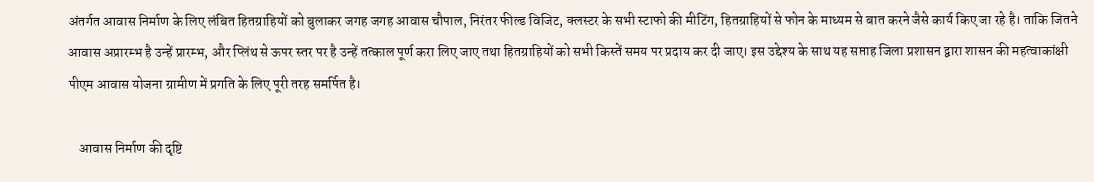अंतर्गत आवास निर्माण के लिए लंबित हितग्राहियों को बुलाकर जगह जगह आवास चौपाल, निरंतर फील्ड विजिट, क्लस्टर के सभी स्टाफो की मीटिंग, हितग्राहियों से फोन के माध्यम से बात करने जैसे कार्य किए जा रहे है। ताकि जितने आवास अप्रारम्भ है उन्हें प्रारम्भ, और प्लिंथ से ऊपर स्तर पर है उन्हें तत्काल पूर्ण करा लिए जाए तथा हितग्राहियों को सभी किस्तें समय पर प्रदाय कर दी जाए। इस उद्देश्य के साथ यह सप्ताह जिला प्रशासन द्वारा शासन की महत्वाकांक्षी पीएम आवास योजना ग्रामीण में प्रगति के लिए पूरी तरह समर्पित है।

    आवास निर्माण की दृष्टि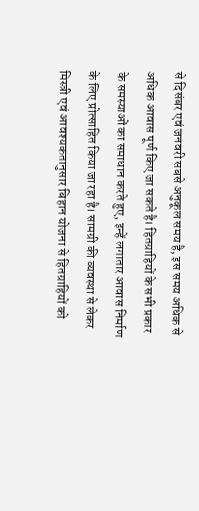से दिसंबर एवं जनवरी सबसे अनुकूल समय है, इस समय अधिक से अधिक आवास पूर्ण किए जा सकते है। हितग्राहियों के सभी प्रकार के समस्याओं का समाधान करते हुए, इन्हें लगातार आवास निर्माण के लिए प्रोत्साहित किया जा रहा है। सामग्री की व्यवस्था से लेकर मिस्त्री एवं आवश्यकतानुसार बिहान योजना से हितग्राहियों को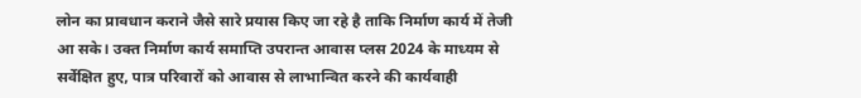लोन का प्रावधान कराने जैसे सारे प्रयास किए जा रहे है ताकि निर्माण कार्य में तेजी आ सके। उक्त निर्माण कार्य समाप्ति उपरान्त आवास प्लस 2024 के माध्यम से सर्वेक्षित हुए, पात्र परिवारों को आवास से लाभान्वित करने की कार्यवाही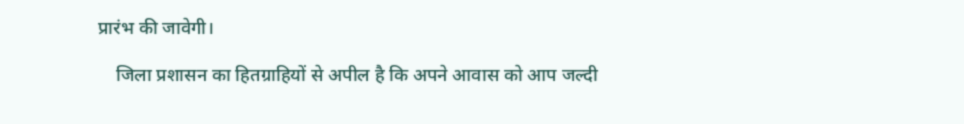प्रारंभ की जावेगी।

    जिला प्रशासन का हितग्राहियों से अपील है कि अपने आवास को आप जल्दी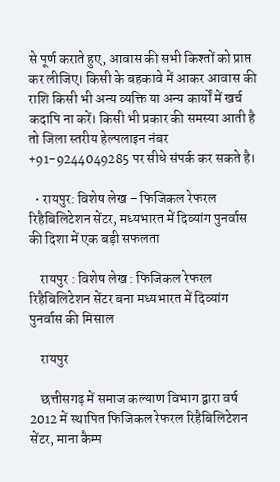से पूर्ण कराते हुए, आवास की सभी किश्तों को प्राप्त कर लीजिए। किसी के बहकावे में आकर आवास की राशि किसी भी अन्य व्यक्ति या अन्य कार्यों में खर्च कदापि ना करें। किसी भी प्रकार की समस्या आती है तो जिला स्तरीय हेल्पलाइन नंबर +91-9244049285 पर सीधे संपर्क कर सकते है।

  • रायपुर: विशेष लेख – फिजिकल रेफरल रिहैबिलिटेशन सेंटर, मध्यभारत में दिव्यांग पुनर्वास की दिशा में एक बड़ी सफलता

    रायपुर : विशेष लेख : फिजिकल रेफरल रिहैबिलिटेशन सेंटर बना मध्यभारत में दिव्यांग पुनर्वास की मिसाल

    रायपुर

    छत्तीसगढ़ में समाज कल्याण विभाग द्वारा वर्ष 2012 में स्थापित फिजिकल रेफरल रिहैबिलिटेशन सेंटर, माना कैम्प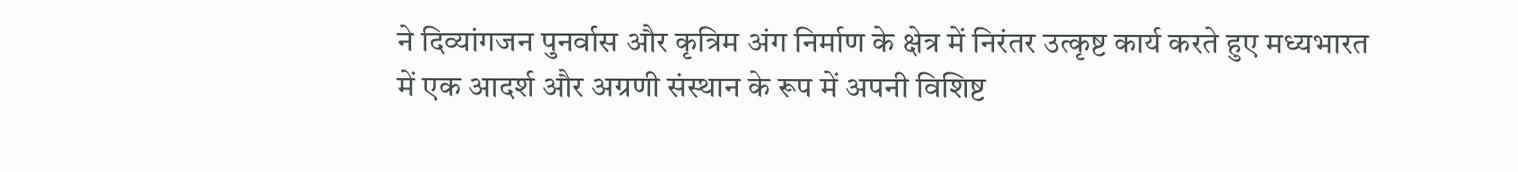ने दिव्यांगजन पुनर्वास और कृत्रिम अंग निर्माण के क्षेत्र में निरंतर उत्कृष्ट कार्य करते हुए मध्यभारत में एक आदर्श और अग्रणी संस्थान के रूप में अपनी विशिष्ट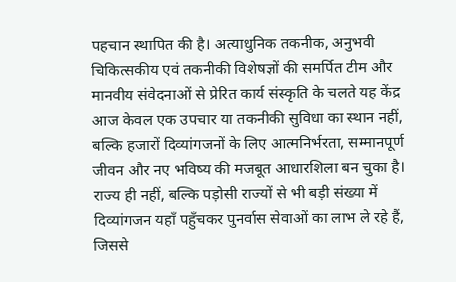पहचान स्थापित की है। अत्याधुनिक तकनीक, अनुभवी चिकित्सकीय एवं तकनीकी विशेषज्ञों की समर्पित टीम और मानवीय संवेदनाओं से प्रेरित कार्य संस्कृति के चलते यह केंद्र आज केवल एक उपचार या तकनीकी सुविधा का स्थान नहीं, बल्कि हजारों दिव्यांगजनों के लिए आत्मनिर्भरता, सम्मानपूर्ण जीवन और नए भविष्य की मजबूत आधारशिला बन चुका है। राज्य ही नहीं, बल्कि पड़ोसी राज्यों से भी बड़ी संख्या में दिव्यांगजन यहाँ पहुँचकर पुनर्वास सेवाओं का लाभ ले रहे हैं, जिससे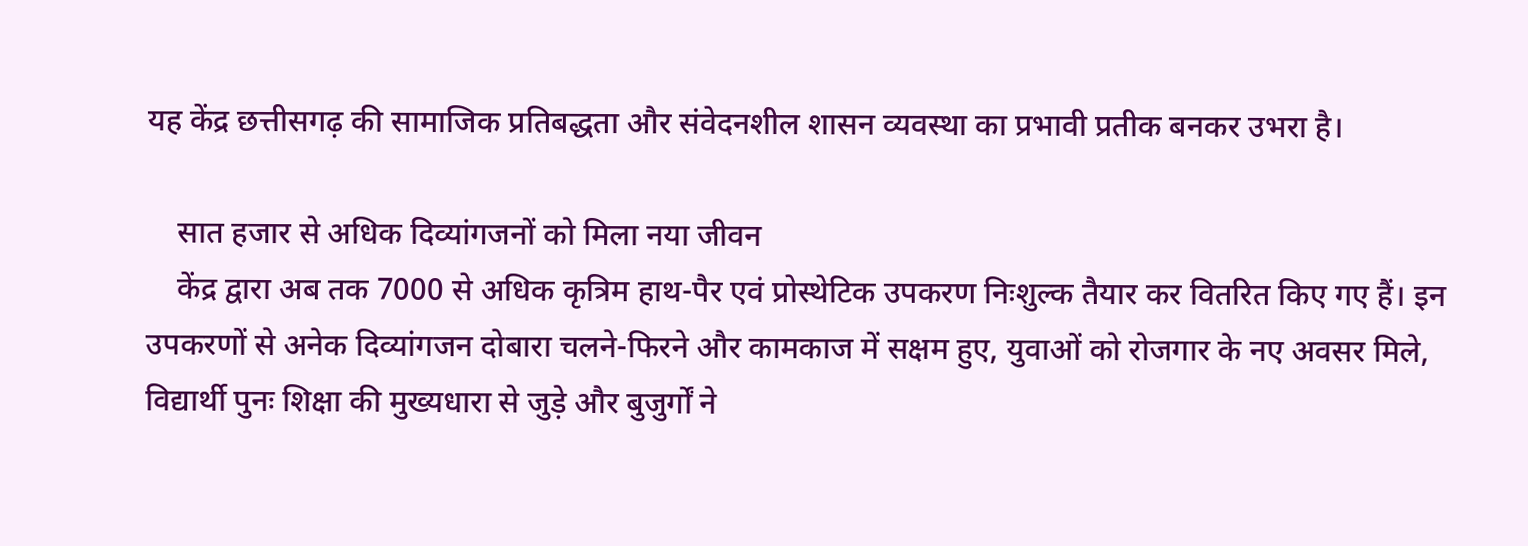यह केंद्र छत्तीसगढ़ की सामाजिक प्रतिबद्धता और संवेदनशील शासन व्यवस्था का प्रभावी प्रतीक बनकर उभरा है।

    सात हजार से अधिक दिव्यांगजनों को मिला नया जीवन
    केंद्र द्वारा अब तक 7000 से अधिक कृत्रिम हाथ-पैर एवं प्रोस्थेटिक उपकरण निःशुल्क तैयार कर वितरित किए गए हैं। इन उपकरणों से अनेक दिव्यांगजन दोबारा चलने-फिरने और कामकाज में सक्षम हुए, युवाओं को रोजगार के नए अवसर मिले, विद्यार्थी पुनः शिक्षा की मुख्यधारा से जुड़े और बुजुर्गों ने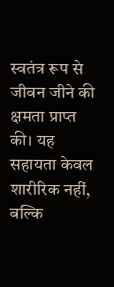स्वतंत्र रूप से जीवन जीने की क्षमता प्राप्त की। यह सहायता केवल शारीरिक नहीं, बल्कि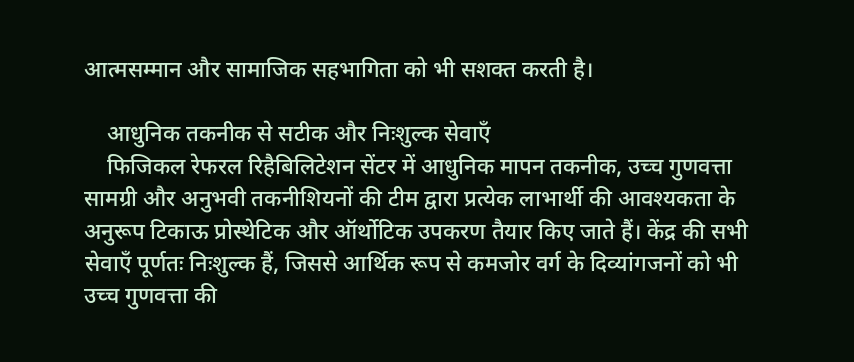आत्मसम्मान और सामाजिक सहभागिता को भी सशक्त करती है।

    आधुनिक तकनीक से सटीक और निःशुल्क सेवाएँ
    फिजिकल रेफरल रिहैबिलिटेशन सेंटर में आधुनिक मापन तकनीक, उच्च गुणवत्ता सामग्री और अनुभवी तकनीशियनों की टीम द्वारा प्रत्येक लाभार्थी की आवश्यकता के अनुरूप टिकाऊ प्रोस्थेटिक और ऑर्थोटिक उपकरण तैयार किए जाते हैं। केंद्र की सभी सेवाएँ पूर्णतः निःशुल्क हैं, जिससे आर्थिक रूप से कमजोर वर्ग के दिव्यांगजनों को भी उच्च गुणवत्ता की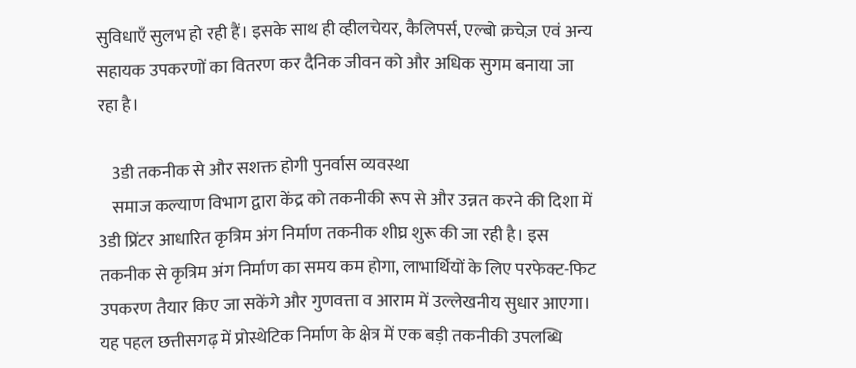सुविधाएँ सुलभ हो रही हैं। इसके साथ ही व्हीलचेयर, कैलिपर्स, एल्बो क्रचेज़ एवं अन्य सहायक उपकरणों का वितरण कर दैनिक जीवन को और अधिक सुगम बनाया जा रहा है।

    3डी तकनीक से और सशक्त होगी पुनर्वास व्यवस्था
    समाज कल्याण विभाग द्वारा केंद्र को तकनीकी रूप से और उन्नत करने की दिशा में 3डी प्रिंटर आधारित कृत्रिम अंग निर्माण तकनीक शीघ्र शुरू की जा रही है। इस तकनीक से कृत्रिम अंग निर्माण का समय कम होगा, लाभार्थियों के लिए परफेक्ट-फिट उपकरण तैयार किए जा सकेंगे और गुणवत्ता व आराम में उल्लेखनीय सुधार आएगा। यह पहल छत्तीसगढ़ में प्रोस्थेटिक निर्माण के क्षेत्र में एक बड़ी तकनीकी उपलब्धि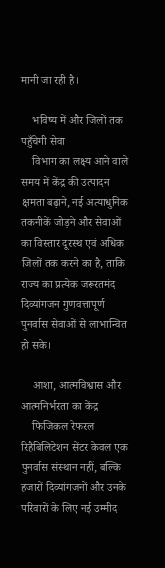मानी जा रही है।

    भविष्य में और जिलों तक पहुँचेगी सेवा
    विभाग का लक्ष्य आने वाले समय में केंद्र की उत्पादन क्षमता बढ़ाने, नई अत्याधुनिक तकनीकें जोड़ने और सेवाओं का विस्तार दूरस्थ एवं अधिक जिलों तक करने का है, ताकि राज्य का प्रत्येक जरूरतमंद दिव्यांगजन गुणवत्तापूर्ण पुनर्वास सेवाओं से लाभान्वित हो सके।

    आशा, आत्मविश्वास और आत्मनिर्भरता का केंद्र
    फिजिकल रेफरल रिहैबिलिटेशन सेंटर केवल एक पुनर्वास संस्थान नहीं, बल्कि हजारों दिव्यांगजनों और उनके परिवारों के लिए नई उम्मीद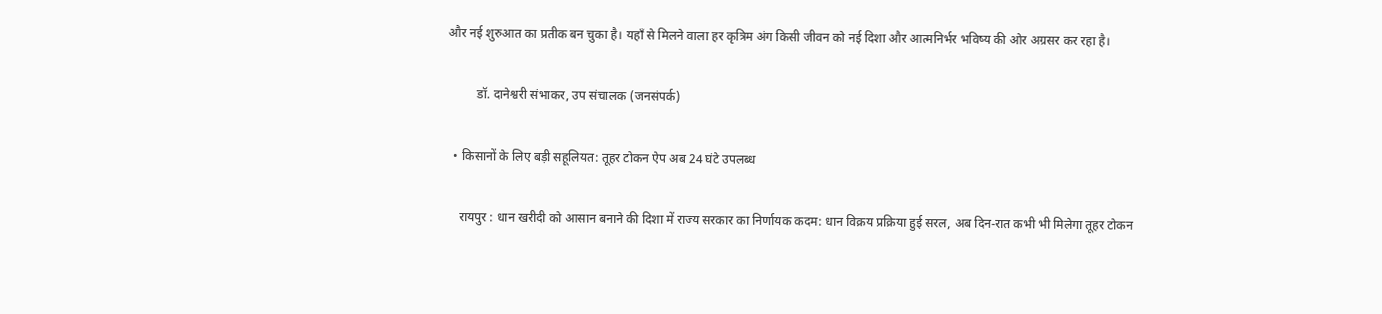और नई शुरुआत का प्रतीक बन चुका है। यहाँ से मिलने वाला हर कृत्रिम अंग किसी जीवन को नई दिशा और आत्मनिर्भर भविष्य की ओर अग्रसर कर रहा है।

         डॉ. दानेश्वरी संभाकर, उप संचालक (जनसंपर्क)

  • किसानों के लिए बड़ी सहूलियत: तूहर टोकन ऐप अब 24 घंटे उपलब्ध

    रायपुर : धान खरीदी को आसान बनाने की दिशा में राज्य सरकार का निर्णायक कदम: धान विक्रय प्रक्रिया हुई सरल, अब दिन-रात कभी भी मिलेगा तूहर टोकन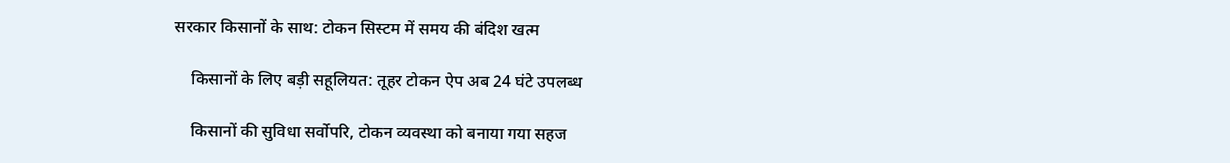सरकार किसानों के साथ: टोकन सिस्टम में समय की बंदिश खत्म

    किसानों के लिए बड़ी सहूलियत: तूहर टोकन ऐप अब 24 घंटे उपलब्ध

    किसानों की सुविधा सर्वोपरि, टोकन व्यवस्था को बनाया गया सहज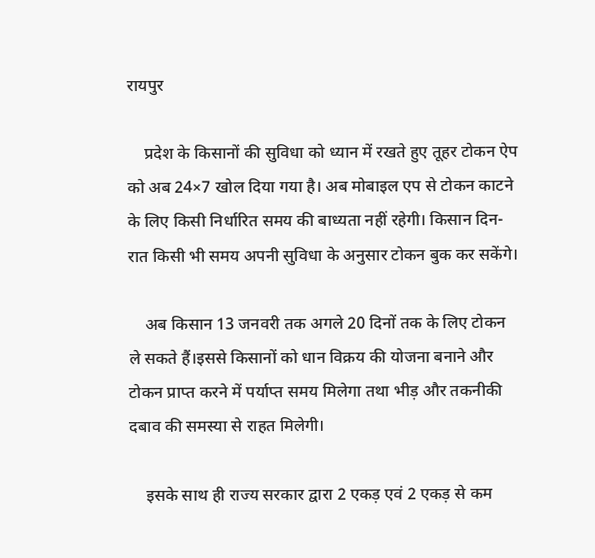रायपुर

    प्रदेश के किसानों की सुविधा को ध्यान में रखते हुए तूहर टोकन ऐप को अब 24×7 खोल दिया गया है। अब मोबाइल एप से टोकन काटने के लिए किसी निर्धारित समय की बाध्यता नहीं रहेगी। किसान दिन-रात किसी भी समय अपनी सुविधा के अनुसार टोकन बुक कर सकेंगे।

    अब किसान 13 जनवरी तक अगले 20 दिनों तक के लिए टोकन ले सकते हैं।इससे किसानों को धान विक्रय की योजना बनाने और टोकन प्राप्त करने में पर्याप्त समय मिलेगा तथा भीड़ और तकनीकी दबाव की समस्या से राहत मिलेगी।

    इसके साथ ही राज्य सरकार द्वारा 2 एकड़ एवं 2 एकड़ से कम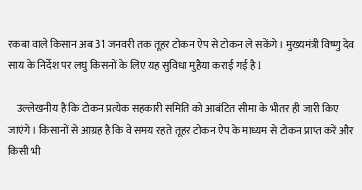रकबा वाले किसान अब 31 जनवरी तक तूहर टोकन ऐप से टोकन ले सकेंगे। मुख्यमंत्री विष्णु देव साय के निर्देश पर लघु किसनों के लिए यह सुविधा मुहैया कराई गई है l

    उल्लेखनीय है कि टोकन प्रत्येक सहकारी समिति को आबंटित सीमा के भीतर ही जारी किए जाएंगे। किसानों से आग्रह है कि वे समय रहते तूहर टोकन ऐप के माध्यम से टोकन प्राप्त करें और किसी भी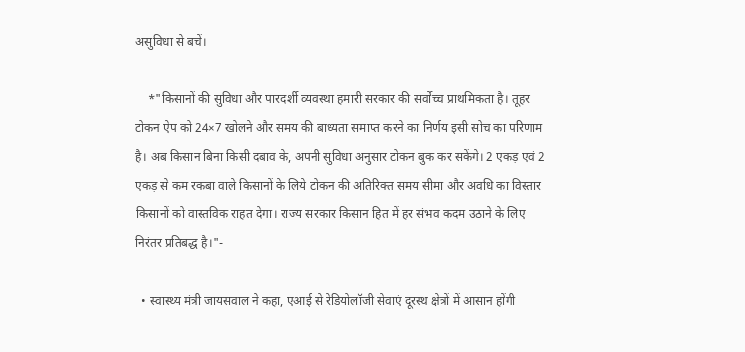असुविधा से बचें।

    *"किसानों की सुविधा और पारदर्शी व्यवस्था हमारी सरकार की सर्वोच्च प्राथमिकता है। तूहर टोकन ऐप को 24×7 खोलने और समय की बाध्यता समाप्त करने का निर्णय इसी सोच का परिणाम है। अब किसान बिना किसी दबाव के, अपनी सुविधा अनुसार टोकन बुक कर सकेंगे। 2 एकड़ एवं 2 एकड़ से कम रकबा वाले किसानों के लिये टोकन की अतिरिक्त समय सीमा और अवधि का विस्तार किसानों को वास्तविक राहत देगा। राज्य सरकार किसान हित में हर संभव कदम उठाने के लिए निरंतर प्रतिबद्ध है।"-

  • स्वास्थ्य मंत्री जायसवाल ने कहा, एआई से रेडियोलॉजी सेवाएं दूरस्थ क्षेत्रों में आसान होंगी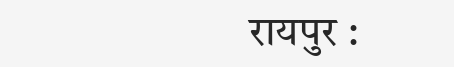रायपुर :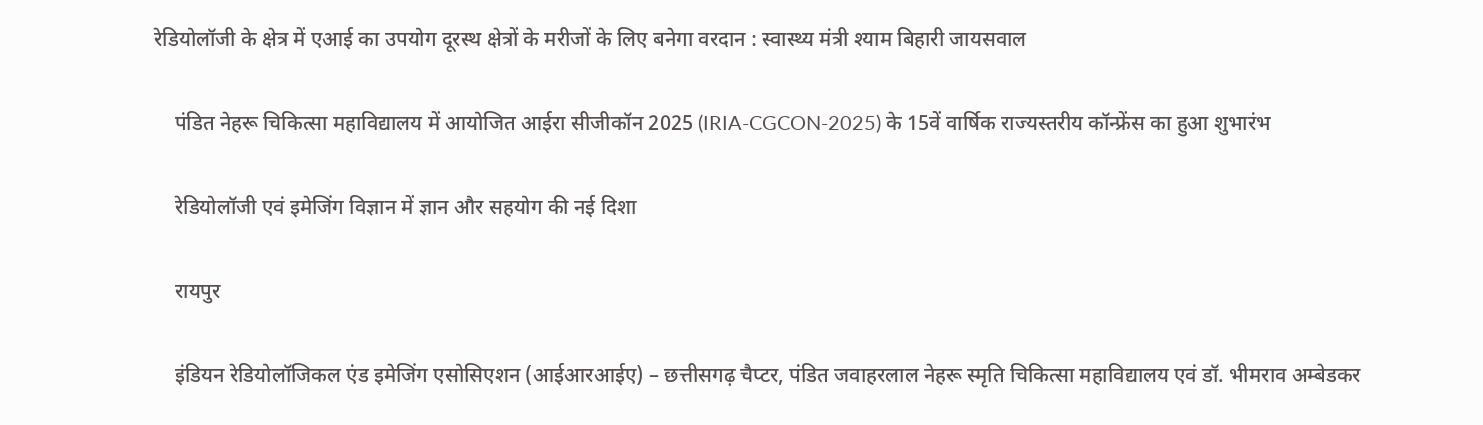रेडियोलॉजी के क्षेत्र में एआई का उपयोग दूरस्थ क्षेत्रों के मरीजों के लिए बनेगा वरदान : स्वास्थ्य मंत्री श्याम बिहारी जायसवाल

    पंडित नेहरू चिकित्सा महाविद्यालय में आयोजित आईरा सीजीकॉन 2025 (IRIA-CGCON-2025) के 15वें वार्षिक राज्यस्तरीय कॉन्फ्रेंस का हुआ शुभारंभ

    रेडियोलॉजी एवं इमेजिंग विज्ञान में ज्ञान और सहयोग की नई दिशा

    रायपुर

    इंडियन रेडियोलॉजिकल एंड इमेजिंग एसोसिएशन (आईआरआईए) – छत्तीसगढ़ चैप्टर, पंडित जवाहरलाल नेहरू स्मृति चिकित्सा महाविद्यालय एवं डॉ. भीमराव अम्बेडकर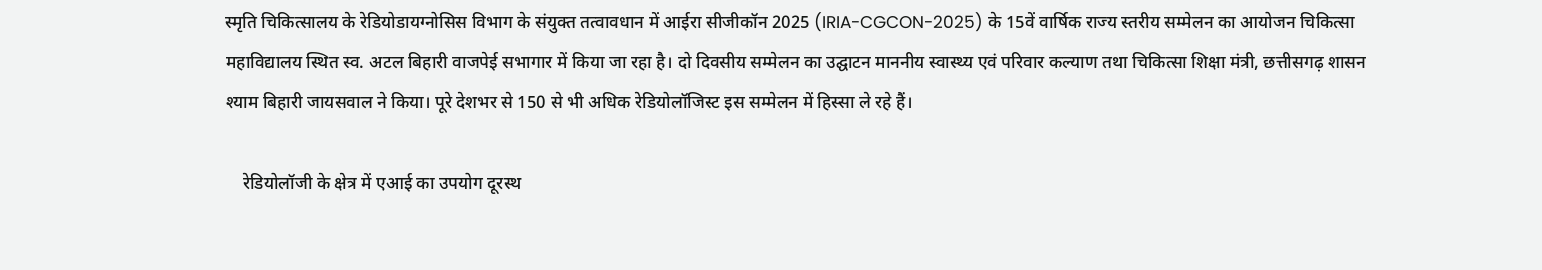स्मृति चिकित्सालय के रेडियोडायग्नोसिस विभाग के संयुक्त तत्वावधान में आईरा सीजीकॉन 2025 (IRIA-CGCON-2025) के 15वें वार्षिक राज्य स्तरीय सम्मेलन का आयोजन चिकित्सा महाविद्यालय स्थित स्व. अटल बिहारी वाजपेई सभागार में किया जा रहा है। दो दिवसीय सम्मेलन का उद्घाटन माननीय स्वास्थ्य एवं परिवार कल्याण तथा चिकित्सा शिक्षा मंत्री, छत्तीसगढ़ शासन श्याम बिहारी जायसवाल ने किया। पूरे देशभर से 150 से भी अधिक रेडियोलॉजिस्ट इस सम्मेलन में हिस्सा ले रहे हैं।

    रेडियोलॉजी के क्षेत्र में एआई का उपयोग दूरस्थ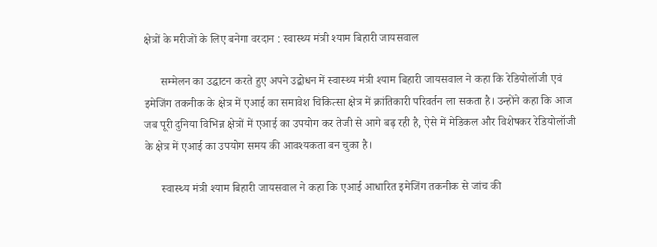क्षेत्रों के मरीजों के लिए बनेगा वरदान : स्वास्थ्य मंत्री श्याम बिहारी जायसवाल

      सम्मेलन का उद्घाटन करते हुए अपने उद्बोधन में स्वास्थ्य मंत्री श्याम बिहारी जायसवाल ने कहा कि रेडियोलॉजी एवं इमेजिंग तकनीक के क्षेत्र में एआई का समावेश चिकित्सा क्षेत्र में क्रांतिकारी परिवर्तन ला सकता है। उन्होंने कहा कि आज जब पूरी दुनिया विभिन्न क्षेत्रों में एआई का उपयोग कर तेजी से आगे बढ़ रही है, ऐसे में मेडिकल और विशेषकर रेडियोलॉजी के क्षेत्र में एआई का उपयोग समय की आवश्यकता बन चुका है।

      स्वास्थ्य मंत्री श्याम बिहारी जायसवाल ने कहा कि एआई आधारित इमेजिंग तकनीक से जांच की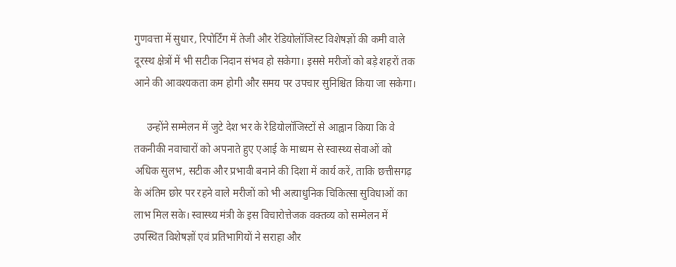गुणवत्ता में सुधार, रिपोर्टिंग में तेजी और रेडियोलॉजिस्ट विशेषज्ञों की कमी वाले दूरस्थ क्षेत्रों में भी सटीक निदान संभव हो सकेगा। इससे मरीजों को बड़े शहरों तक आने की आवश्यकता कम होगी और समय पर उपचार सुनिश्चित किया जा सकेगा।

     उन्होंने सम्मेलन में जुटे देश भर के रेडियोलॉजिस्टों से आह्वान किया कि वे तकनीकी नवाचारों को अपनाते हुए एआई के माध्यम से स्वास्थ्य सेवाओं को अधिक सुलभ, सटीक और प्रभावी बनाने की दिशा में कार्य करें, ताकि छत्तीसगढ़ के अंतिम छोर पर रहने वाले मरीजों को भी अत्याधुनिक चिकित्सा सुविधाओं का लाभ मिल सके। स्वास्थ्य मंत्री के इस विचारोत्तेजक वक्तव्य को सम्मेलन में उपस्थित विशेषज्ञों एवं प्रतिभागियों ने सराहा और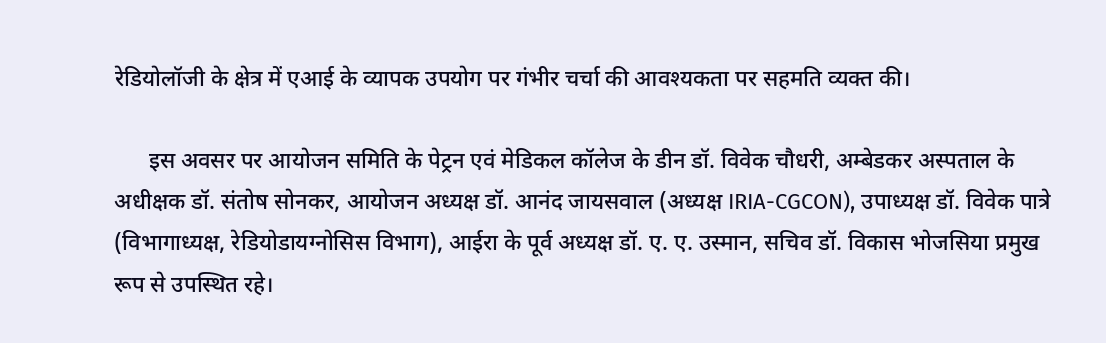रेडियोलॉजी के क्षेत्र में एआई के व्यापक उपयोग पर गंभीर चर्चा की आवश्यकता पर सहमति व्यक्त की।

      इस अवसर पर आयोजन समिति के पेट्रन एवं मेडिकल कॉलेज के डीन डॉ. विवेक चौधरी, अम्बेडकर अस्पताल के अधीक्षक डॉ. संतोष सोनकर, आयोजन अध्यक्ष डॉ. आनंद जायसवाल (अध्यक्ष IRIA-CGCON), उपाध्यक्ष डॉ. विवेक पात्रे (विभागाध्यक्ष, रेडियोडायग्नोसिस विभाग), आईरा के पूर्व अध्यक्ष डॉ. ए. ए. उस्मान, सचिव डॉ. विकास भोजसिया प्रमुख रूप से उपस्थित रहे।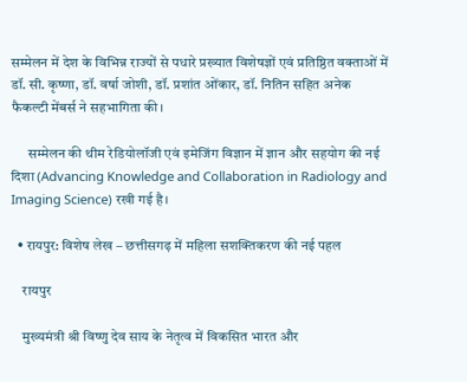सम्मेलन में देश के विभिन्न राज्यों से पधारे प्रख्यात विशेषज्ञों एवं प्रतिष्ठित वक्ताओं में डॉ. सी. कृष्णा, डॉ. वर्षा जोशी, डॉ. प्रशांत ओंकार, डॉ. नितिन सहित अनेक फैकल्टी मेंबर्स ने सहभागिता की।

      सम्मेलन की थीम रेडियोलॉजी एवं इमेजिंग विज्ञान में ज्ञान और सहयोग की नई दिशा (Advancing Knowledge and Collaboration in Radiology and Imaging Science) रखी गई है।

  • रायपुर: विशेष लेख – छत्तीसगढ़ में महिला सशक्तिकरण की नई पहल

    रायपुर

    मुख्यमंत्री श्री विष्णु देव साय के नेतृत्व में विकसित भारत और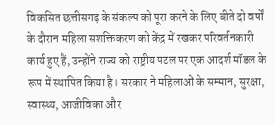विकसित छत्तीसगढ़ के संकल्प को पूरा करने के लिए बीते दो वर्षों के दौरान महिला सशक्तिकरण को केंद्र में रखकर परिवर्तनकारी कार्य हुए हैं, उन्होंने राज्य को राष्ट्रीय पटल पर एक आदर्श मॉडल के रूप में स्थापित किया है। सरकार ने महिलाओं के सम्मान, सुरक्षा, स्वास्थ्य, आजीविका और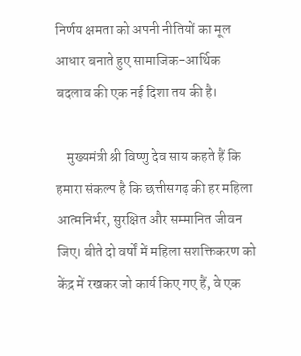निर्णय क्षमता को अपनी नीतियों का मूल आधार बनाते हुए सामाजिक-आर्थिक बदलाव की एक नई दिशा तय की है।

    मुख्यमंत्री श्री विष्णु देव साय कहते हैं कि हमारा संकल्प है कि छत्तीसगढ़ की हर महिला आत्मनिर्भर, सुरक्षित और सम्मानित जीवन जिए। बीते दो वर्षों में महिला सशक्तिकरण को केंद्र में रखकर जो कार्य किए गए हैं, वे एक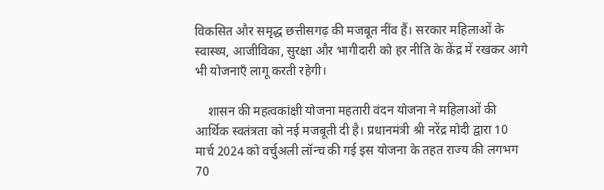विकसित और समृद्ध छत्तीसगढ़ की मजबूत नींव हैं। सरकार महिलाओं के स्वास्थ्य, आजीविका, सुरक्षा और भागीदारी को हर नीति के केंद्र में रखकर आगे भी योजनाएँ लागू करती रहेगी।

    शासन की महत्वकांक्षी योजना महतारी वंदन योजना ने महिलाओं की आर्थिक स्वतंत्रता को नई मजबूती दी है। प्रधानमंत्री श्री नरेंद्र मोदी द्वारा 10 मार्च 2024 को वर्चुअली लॉन्च की गई इस योजना के तहत राज्य की लगभग 70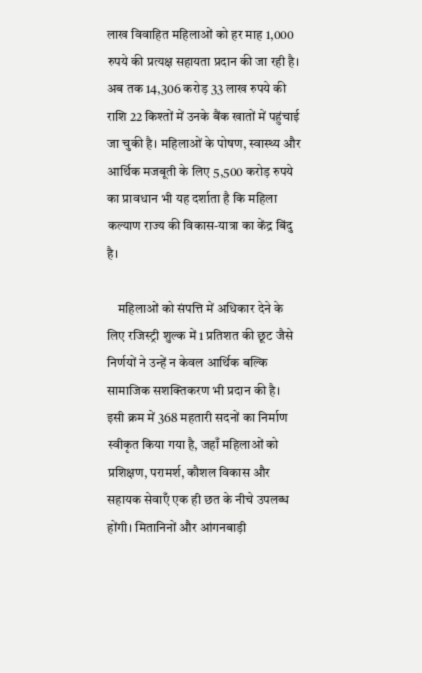लाख विवाहित महिलाओं को हर माह 1,000 रुपये की प्रत्यक्ष सहायता प्रदान की जा रही है। अब तक 14,306 करोड़ 33 लाख रुपये की राशि 22 किश्तों में उनके बैंक खातों में पहुंचाई जा चुकी है। महिलाओं के पोषण, स्वास्थ्य और आर्थिक मजबूती के लिए 5,500 करोड़ रुपये का प्रावधान भी यह दर्शाता है कि महिला कल्याण राज्य की विकास-यात्रा का केंद्र बिंदु है।

    महिलाओं को संपत्ति में अधिकार देने के लिए रजिस्ट्री शुल्क में 1 प्रतिशत की छूट जैसे निर्णयों ने उन्हें न केवल आर्थिक बल्कि सामाजिक सशक्तिकरण भी प्रदान की है। इसी क्रम में 368 महतारी सदनों का निर्माण स्वीकृत किया गया है, जहाँ महिलाओं को प्रशिक्षण, परामर्श, कौशल विकास और सहायक सेवाएँ एक ही छत के नीचे उपलब्ध होंगी। मितानिनों और आंगनबाड़ी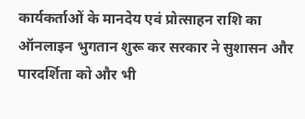कार्यकर्ताओं के मानदेय एवं प्रोत्साहन राशि का ऑनलाइन भुगतान शुरू कर सरकार ने सुशासन और पारदर्शिता को और भी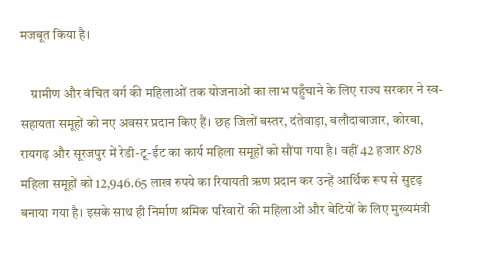मजबूत किया है।

    ग्रामीण और वंचित वर्ग की महिलाओं तक योजनाओं का लाभ पहुँचाने के लिए राज्य सरकार ने स्व-सहायता समूहों को नए अवसर प्रदान किए हैं। छह जिलों बस्तर, दंतेवाड़ा, बलौदाबाजार, कोरबा, रायगढ़ और सूरजपुर में रेडी-टू-ईट का कार्य महिला समूहों को सौंपा गया है। वहीं 42 हजार 878 महिला समूहों को 12,946.65 लाख रुपये का रियायती ऋण प्रदान कर उन्हें आर्थिक रूप से सुदृढ़ बनाया गया है। इसके साथ ही निर्माण श्रमिक परिवारों की महिलाओं और बेटियों के लिए मुख्यमंत्री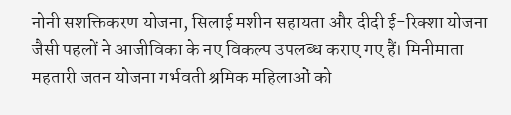नोनी सशक्तिकरण योजना, सिलाई मशीन सहायता और दीदी ई-रिक्शा योजना जैसी पहलों ने आजीविका के नए विकल्प उपलब्ध कराए गए हैं। मिनीमाता महतारी जतन योजना गर्भवती श्रमिक महिलाओं को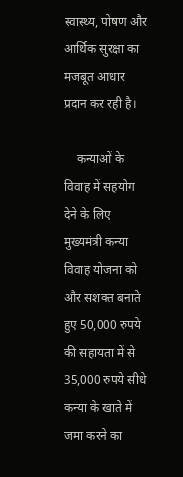स्वास्थ्य, पोषण और आर्थिक सुरक्षा का मजबूत आधार प्रदान कर रही है।

    कन्याओं के विवाह में सहयोग देने के लिए मुख्यमंत्री कन्या विवाह योजना को और सशक्त बनाते हुए 50,000 रुपये की सहायता में से 35,000 रुपये सीधे कन्या के खाते में जमा करने का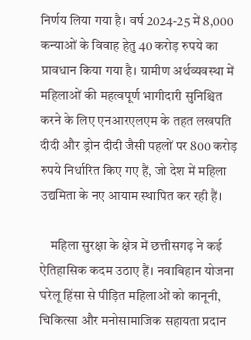निर्णय लिया गया है। वर्ष 2024-25 में 8,000 कन्याओं के विवाह हेतु 40 करोड़ रुपये का प्रावधान किया गया है। ग्रामीण अर्थव्यवस्था में महिलाओं की महत्वपूर्ण भागीदारी सुनिश्चित करने के लिए एनआरएलएम के तहत लखपति दीदी और ड्रोन दीदी जैसी पहलों पर 800 करोड़ रुपये निर्धारित किए गए हैं, जो देश में महिला उद्यमिता के नए आयाम स्थापित कर रही हैं।

    महिला सुरक्षा के क्षेत्र में छत्तीसगढ़ ने कई ऐतिहासिक कदम उठाए हैं। नवाबिहान योजना घरेलू हिंसा से पीड़ित महिलाओं को कानूनी, चिकित्सा और मनोसामाजिक सहायता प्रदान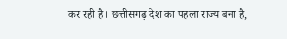कर रही है। छत्तीसगढ़ देश का पहला राज्य बना है,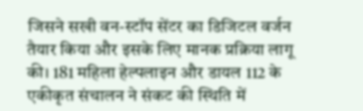जिसने सखी वन-स्टॉप सेंटर का डिजिटल वर्जन तैयार किया और इसके लिए मानक प्रक्रिया लागू की। 181 महिला हेल्पलाइन और डायल 112 के एकीकृत संचालन ने संकट की स्थिति में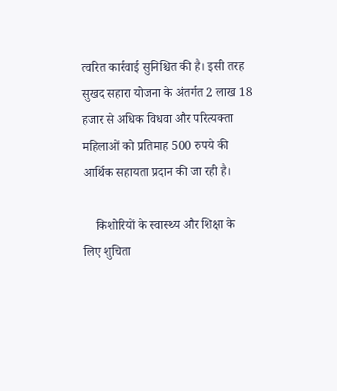त्वरित कार्रवाई सुनिश्चित की है। इसी तरह सुखद सहारा योजना के अंतर्गत 2 लाख 18 हजार से अधिक विधवा और परित्यक्ता महिलाओं को प्रतिमाह 500 रुपये की आर्थिक सहायता प्रदान की जा रही है।

    किशोरियों के स्वास्थ्य और शिक्षा के लिए शुचिता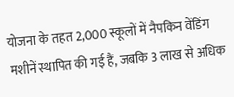योजना के तहत 2,000 स्कूलों में नैपकिन वेंडिंग मशीनें स्थापित की गई हैं, जबकि 3 लाख से अधिक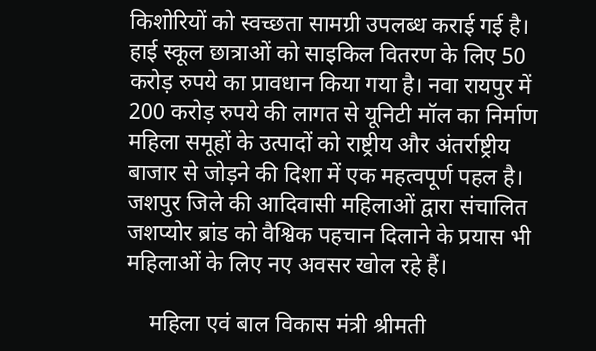किशोरियों को स्वच्छता सामग्री उपलब्ध कराई गई है। हाई स्कूल छात्राओं को साइकिल वितरण के लिए 50 करोड़ रुपये का प्रावधान किया गया है। नवा रायपुर में 200 करोड़ रुपये की लागत से यूनिटी मॉल का निर्माण महिला समूहों के उत्पादों को राष्ट्रीय और अंतर्राष्ट्रीय बाजार से जोड़ने की दिशा में एक महत्वपूर्ण पहल है। जशपुर जिले की आदिवासी महिलाओं द्वारा संचालित जशप्योर ब्रांड को वैश्विक पहचान दिलाने के प्रयास भी महिलाओं के लिए नए अवसर खोल रहे हैं।

    महिला एवं बाल विकास मंत्री श्रीमती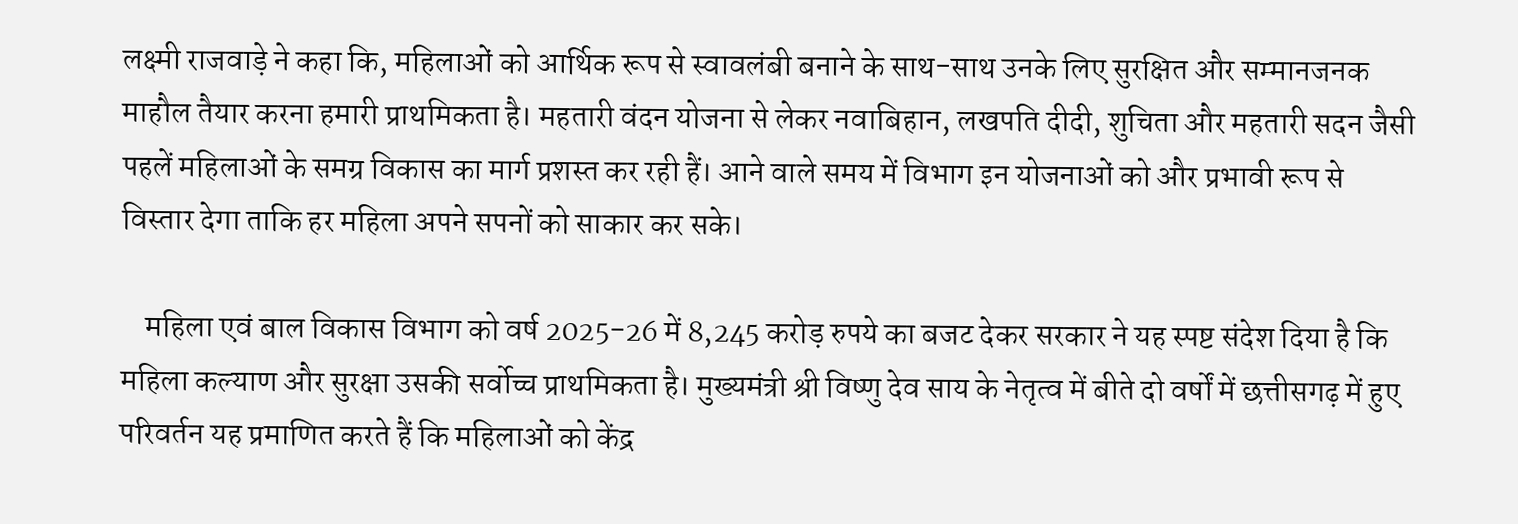लक्ष्मी राजवाड़े ने कहा कि, महिलाओं को आर्थिक रूप से स्वावलंबी बनाने के साथ-साथ उनके लिए सुरक्षित और सम्मानजनक माहौल तैयार करना हमारी प्राथमिकता है। महतारी वंदन योजना से लेकर नवाबिहान, लखपति दीदी, शुचिता और महतारी सदन जैसी पहलें महिलाओं के समग्र विकास का मार्ग प्रशस्त कर रही हैं। आने वाले समय में विभाग इन योजनाओं को और प्रभावी रूप से विस्तार देगा ताकि हर महिला अपने सपनों को साकार कर सके।

    महिला एवं बाल विकास विभाग को वर्ष 2025-26 में 8,245 करोड़ रुपये का बजट देकर सरकार ने यह स्पष्ट संदेश दिया है कि महिला कल्याण और सुरक्षा उसकी सर्वोच्च प्राथमिकता है। मुख्यमंत्री श्री विष्णु देव साय के नेतृत्व में बीते दो वर्षों में छत्तीसगढ़ में हुए परिवर्तन यह प्रमाणित करते हैं कि महिलाओं को केंद्र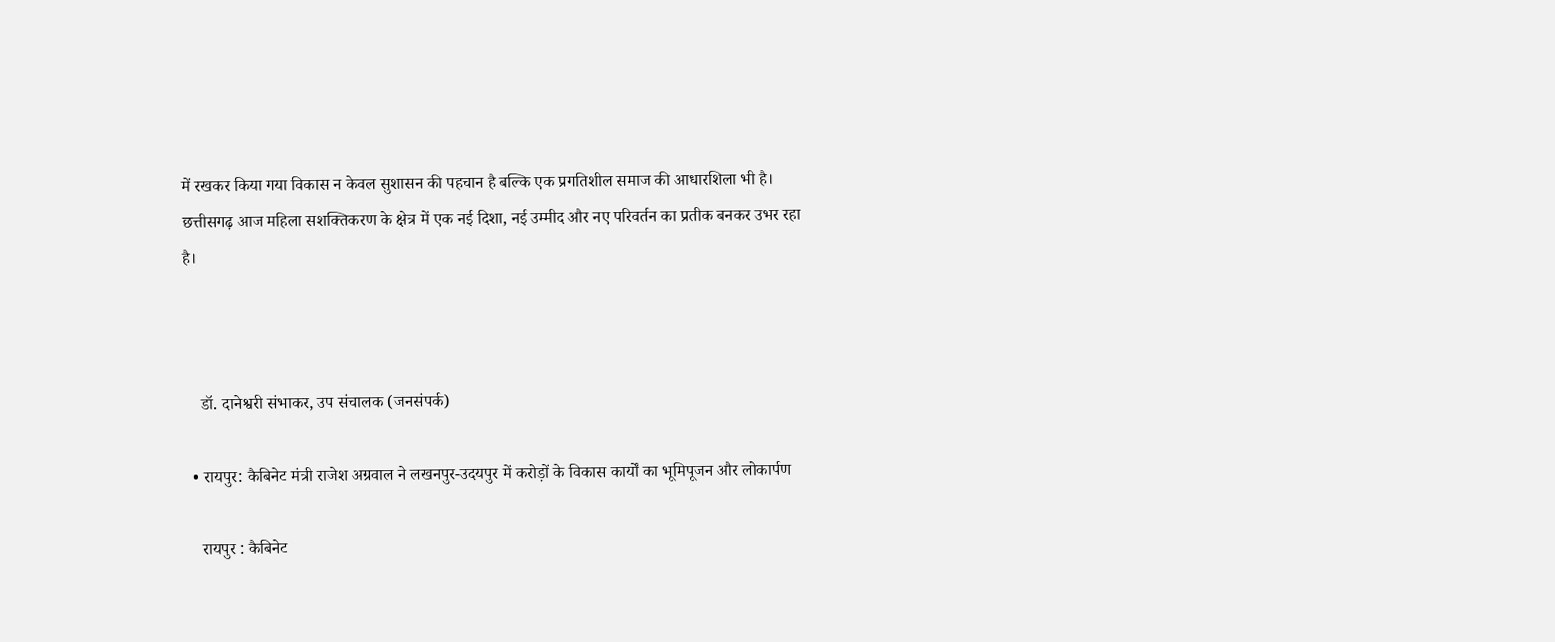में रखकर किया गया विकास न केवल सुशासन की पहचान है बल्कि एक प्रगतिशील समाज की आधारशिला भी है। छत्तीसगढ़ आज महिला सशक्तिकरण के क्षेत्र में एक नई दिशा, नई उम्मीद और नए परिवर्तन का प्रतीक बनकर उभर रहा है।



    डॉ. दानेश्वरी संभाकर, उप संचालक (जनसंपर्क)

  • रायपुर: कैबिनेट मंत्री राजेश अग्रवाल ने लखनपुर-उदयपुर में करोड़ों के विकास कार्यों का भूमिपूजन और लोकार्पण

    रायपुर : कैबिनेट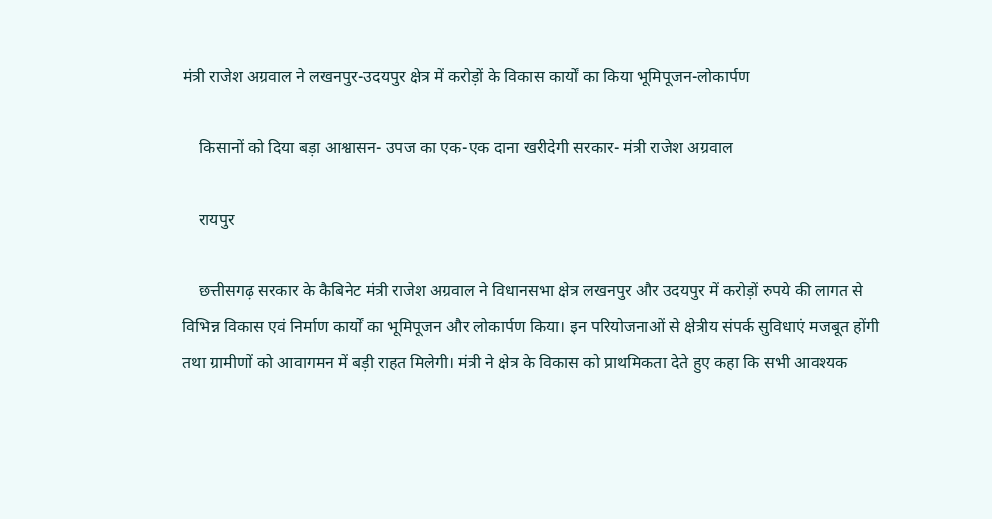मंत्री राजेश अग्रवाल ने लखनपुर-उदयपुर क्षेत्र में करोड़ों के विकास कार्यों का किया भूमिपूजन-लोकार्पण

    किसानों को दिया बड़ा आश्वासन- उपज का एक-एक दाना खरीदेगी सरकार- मंत्री राजेश अग्रवाल

    रायपुर

    छत्तीसगढ़ सरकार के कैबिनेट मंत्री राजेश अग्रवाल ने विधानसभा क्षेत्र लखनपुर और उदयपुर में करोड़ों रुपये की लागत से विभिन्न विकास एवं निर्माण कार्यों का भूमिपूजन और लोकार्पण किया। इन परियोजनाओं से क्षेत्रीय संपर्क सुविधाएं मजबूत होंगी तथा ग्रामीणों को आवागमन में बड़ी राहत मिलेगी। मंत्री ने क्षेत्र के विकास को प्राथमिकता देते हुए कहा कि सभी आवश्यक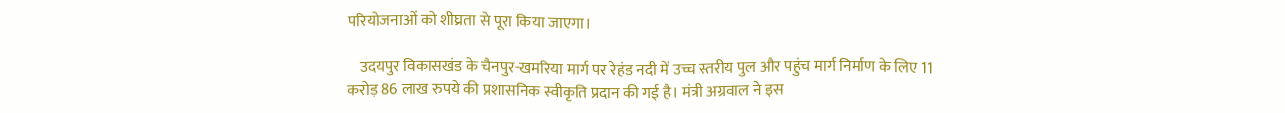परियोजनाओं को शीघ्रता से पूरा किया जाएगा।

    उदयपुर विकासखंड के चैनपुर-खमरिया मार्ग पर रेहंड नदी में उच्च स्तरीय पुल और पहुंच मार्ग निर्माण के लिए 11 करोड़ 86 लाख रुपये की प्रशासनिक स्वीकृति प्रदान की गई है। मंत्री अग्रवाल ने इस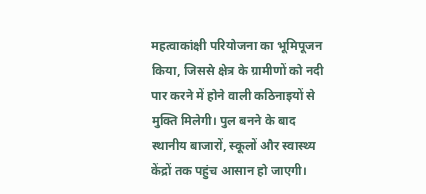महत्वाकांक्षी परियोजना का भूमिपूजन किया, जिससे क्षेत्र के ग्रामीणों को नदी पार करने में होने वाली कठिनाइयों से मुक्ति मिलेगी। पुल बनने के बाद स्थानीय बाजारों, स्कूलों और स्वास्थ्य केंद्रों तक पहुंच आसान हो जाएगी।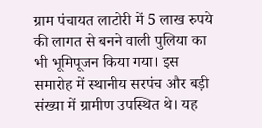ग्राम पंचायत लाटोरी में 5 लाख रुपये की लागत से बनने वाली पुलिया का भी भूमिपूजन किया गया। इस समारोह में स्थानीय सरपंच और बड़ी संख्या में ग्रामीण उपस्थित थे। यह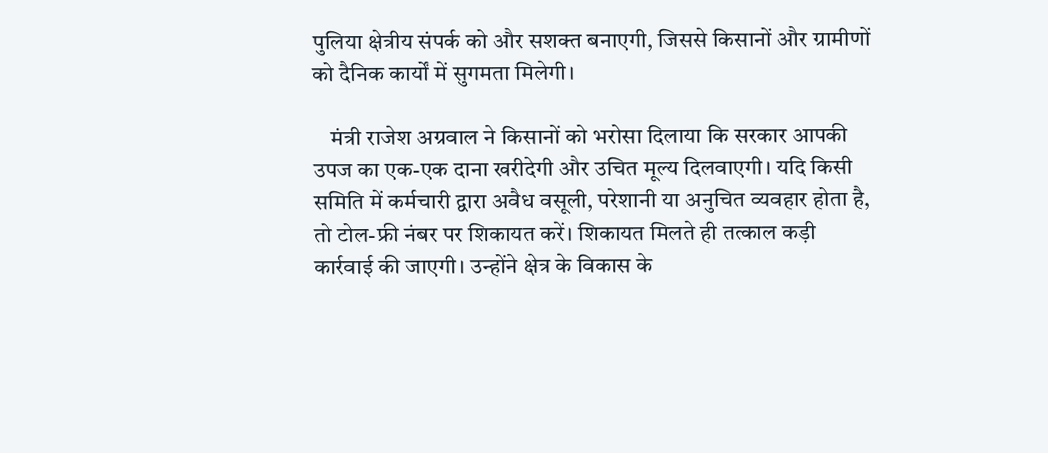पुलिया क्षेत्रीय संपर्क को और सशक्त बनाएगी, जिससे किसानों और ग्रामीणों को दैनिक कार्यों में सुगमता मिलेगी।

    मंत्री राजेश अग्रवाल ने किसानों को भरोसा दिलाया कि सरकार आपकी उपज का एक-एक दाना खरीदेगी और उचित मूल्य दिलवाएगी। यदि किसी समिति में कर्मचारी द्वारा अवैध वसूली, परेशानी या अनुचित व्यवहार होता है, तो टोल-फ्री नंबर पर शिकायत करें। शिकायत मिलते ही तत्काल कड़ी कार्रवाई की जाएगी। उन्होंने क्षेत्र के विकास के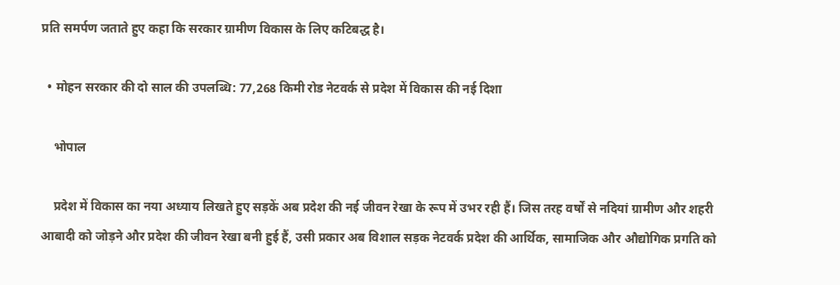प्रति समर्पण जताते हुए कहा कि सरकार ग्रामीण विकास के लिए कटिबद्ध है।

  • मोहन सरकार की दो साल की उपलब्धि: 77,268 किमी रोड नेटवर्क से प्रदेश में विकास की नई दिशा

    भोपाल

    प्रदेश में विकास का नया अध्याय लिखते हुए सड़कें अब प्रदेश की नई जीवन रेखा के रूप में उभर रही हैं। जिस तरह वर्षों से नदियां ग्रामीण और शहरी आबादी को जोड़ने और प्रदेश की जीवन रेखा बनी हुई हैं, उसी प्रकार अब विशाल सड़क नेटवर्क प्रदेश की आर्थिक, सामाजिक और औद्योगिक प्रगति को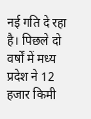नई गति दे रहा है। पिछले दो वर्षों में मध्य प्रदेश ने 12 हजार किमी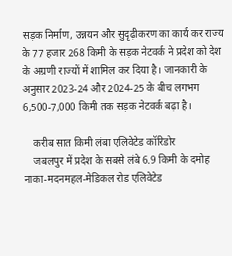सड़क निर्माण, उन्नयन और सुदृढ़ीकरण का कार्य कर राज्य के 77 हजार 268 किमी के सड़क नेटवर्क ने प्रदेश को देश के अग्रणी राज्यों में शामिल कर दिया है। जानकारी के अनुसार 2023-24 और 2024-25 के बीच लगभग 6,500-7,000 किमी तक सड़क नेटवर्क बढ़ा है।

    करीब सात किमी लंबा एलिवेटेड कॉरिडोर
    जबलपुर में प्रदेश के सबसे लंबे 6.9 किमी के दमोह नाका-मदनमहल-मेडिकल रोड एलिवेटेड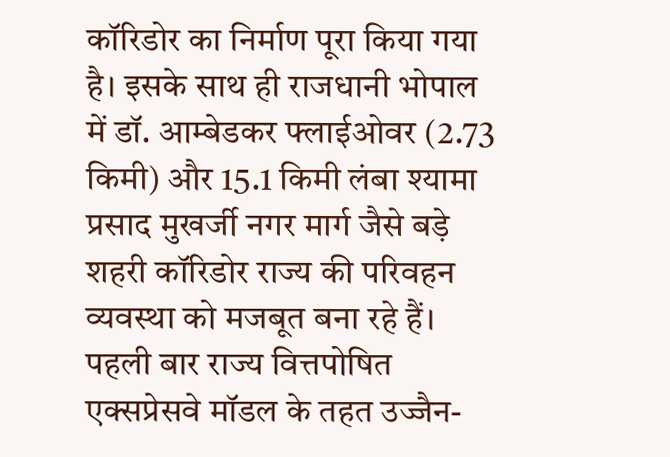कॉरिडोर का निर्माण पूरा किया गया है। इसके साथ ही राजधानी भोपाल में डॉ. आम्बेडकर फ्लाईओवर (2.73 किमी) और 15.1 किमी लंबा श्यामा प्रसाद मुखर्जी नगर मार्ग जैसे बड़े शहरी कॉरिडोर राज्य की परिवहन व्यवस्था को मजबूत बना रहे हैं। पहली बार राज्य वित्तपोषित एक्सप्रेसवे मॉडल के तहत उज्जैन-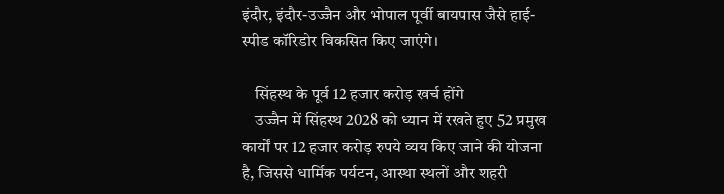इंदौर, इंदौर-उज्जैन और भोपाल पूर्वी बायपास जैसे हाई-स्पीड कॉरिडोर विकसित किए जाएंगे।

    सिंहस्थ के पूर्व 12 हजार करोड़ खर्च होंगे
    उज्जैन में सिंहस्थ 2028 को ध्यान में रखते हुए 52 प्रमुख कार्यों पर 12 हजार करोड़ रुपये व्यय किए जाने की योजना है, जिससे धार्मिक पर्यटन, आस्था स्थलों और शहरी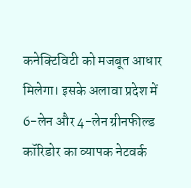कनेक्टिविटी को मजबूत आधार मिलेगा। इसके अलावा प्रदेश में 6-लेन और 4-लेन ग्रीनफील्ड कॉरिडोर का व्यापक नेटवर्क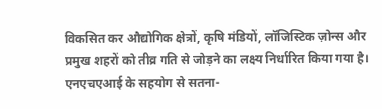विकसित कर औद्योगिक क्षेत्रों, कृषि मंडियों, लॉजिस्टिक ज़ोन्स और प्रमुख शहरों को तीव्र गति से जोड़ने का लक्ष्य निर्धारित किया गया है। एनएचएआई के सहयोग से सतना-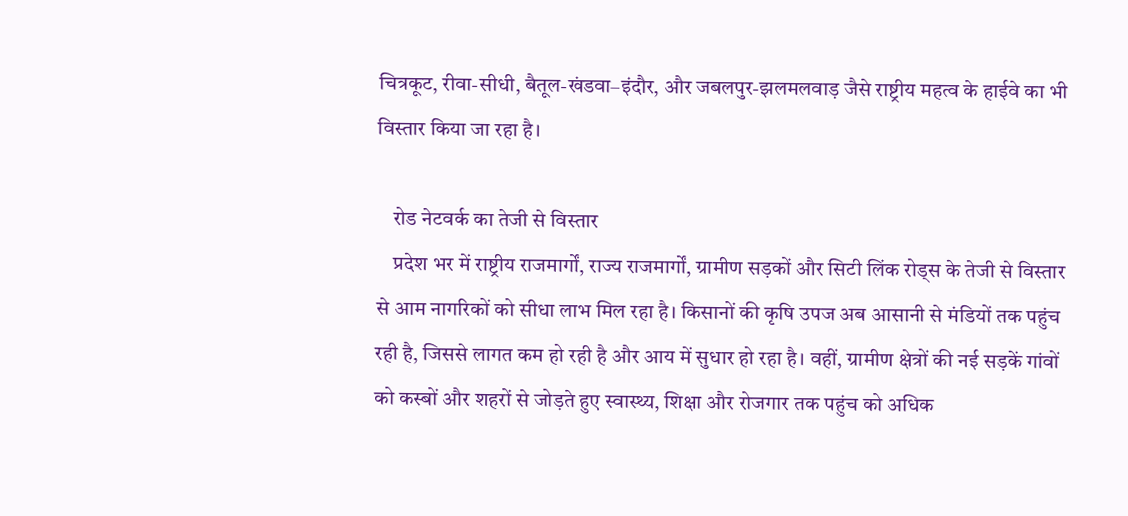चित्रकूट, रीवा-सीधी, बैतूल-खंडवा–इंदौर, और जबलपुर-झलमलवाड़ जैसे राष्ट्रीय महत्व के हाईवे का भी विस्तार किया जा रहा है।

    रोड नेटवर्क का तेजी से विस्तार
    प्रदेश भर में राष्ट्रीय राजमार्गों, राज्य राजमार्गों, ग्रामीण सड़कों और सिटी लिंक रोड्स के तेजी से विस्तार से आम नागरिकों को सीधा लाभ मिल रहा है। किसानों की कृषि उपज अब आसानी से मंडियों तक पहुंच रही है, जिससे लागत कम हो रही है और आय में सुधार हो रहा है। वहीं, ग्रामीण क्षेत्रों की नई सड़कें गांवों को कस्बों और शहरों से जोड़ते हुए स्वास्थ्य, शिक्षा और रोजगार तक पहुंच को अधिक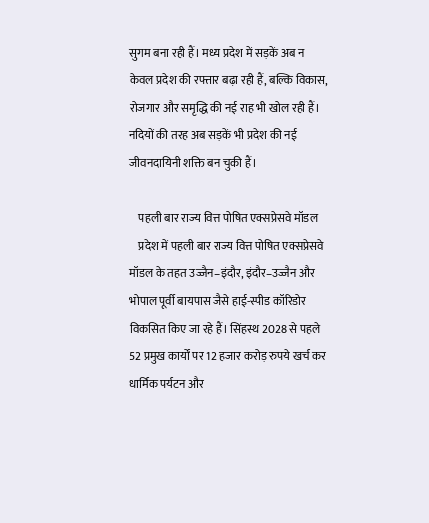सुगम बना रही हैं। मध्य प्रदेश में सड़कें अब न केवल प्रदेश की रफ्तार बढ़ा रही हैं, बल्कि विकास, रोजगार और समृद्धि की नई राह भी खोल रही हैं। नदियों की तरह अब सड़कें भी प्रदेश की नई जीवनदायिनी शक्ति बन चुकी हैं।

    पहली बार राज्य वित्त पोषित एक्सप्रेसवे मॉडल
    प्रदेश में पहली बार राज्य वित्त पोषित एक्सप्रेसवे मॉडल के तहत उज्जैन–इंदौर, इंदौर–उज्जैन और भोपाल पूर्वी बायपास जैसे हाई-स्पीड कॉरिडोर विकसित किए जा रहे हैं। सिंहस्थ 2028 से पहले 52 प्रमुख कार्यों पर 12 हजार करोड़ रुपये खर्च कर धार्मिक पर्यटन और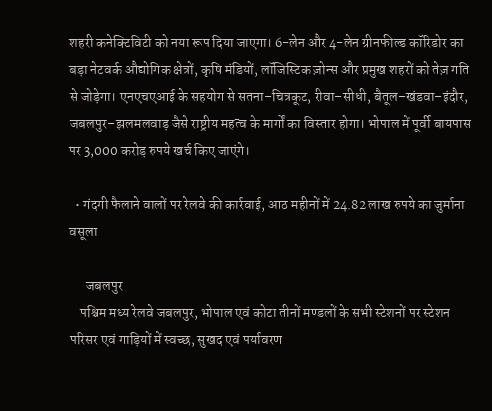शहरी कनेक्टिविटी को नया रूप दिया जाएगा। 6-लेन और 4-लेन ग्रीनफील्ड कॉरिडोर का बड़ा नेटवर्क औद्योगिक क्षेत्रों, कृषि मंडियों, लॉजिस्टिक ज़ोन्स और प्रमुख शहरों को तेज़ गति से जोड़ेगा। एनएचएआई के सहयोग से सतना–चित्रकूट, रीवा–सीधी, बैतूल–खंडवा–इंदौर, जबलपुर–झलमलवाड़ जैसे राष्ट्रीय महत्व के मार्गों का विस्तार होगा। भोपाल में पूर्वी बायपास पर 3,000 करोड़ रुपये खर्च किए जाएंगे।

  • गंदगी फैलाने वालों पर रेलवे की कार्रवाई, आठ महीनों में 24.82 लाख रुपये का जुर्माना वसूला

      जबलपुर
    पश्चिम मध्य रेलवे जबलपुर, भोपाल एवं कोटा तीनों मण्डलों के सभी स्टेशनों पर स्टेशन परिसर एवं गाड़ियों में स्वच्छ, सुखद एवं पर्यावरण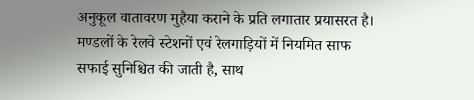अनुकूल वातावरण मुहैया कराने के प्रति लगातार प्रयासरत है। मण्डलों के रेलवे स्टेशनों एवं रेलगाड़ियों में नियमित साफ सफाई सुनिश्चित की जाती है, साथ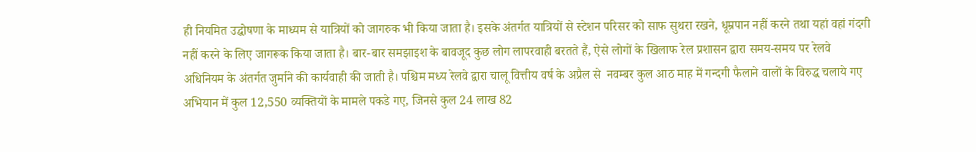ही नियमित उद्घोषणा के माध्यम से यात्रियों को जागरुक भी किया जाता है। इसके अंतर्गत यात्रियों से स्टेशन परिसर को साफ सुथरा रखने, धूम्रपान नहीं करने तथा यहां वहां गंदगी नहीं करने के लिए जागरूक किया जाता है। बार-बार समझाइश के बावजूद कुछ लोग लापरवाही बरतते हैं, ऐसे लोगों के खिलाफ रेल प्रशासन द्वारा समय-समय पर रेलवे अधिनियम के अंतर्गत जुर्माने की कार्यवाही की जाती है। पश्चिम मध्य रेलवे द्वारा चालू वित्तीय वर्ष के अप्रैल से  नवम्बर कुल आठ माह में गन्दगी फैलाने वालों के विरुद्ध चलाये गए अभियान में कुल 12,550 व्यक्तियों के मामले पकडे गए, जिनसे कुल 24 लाख 82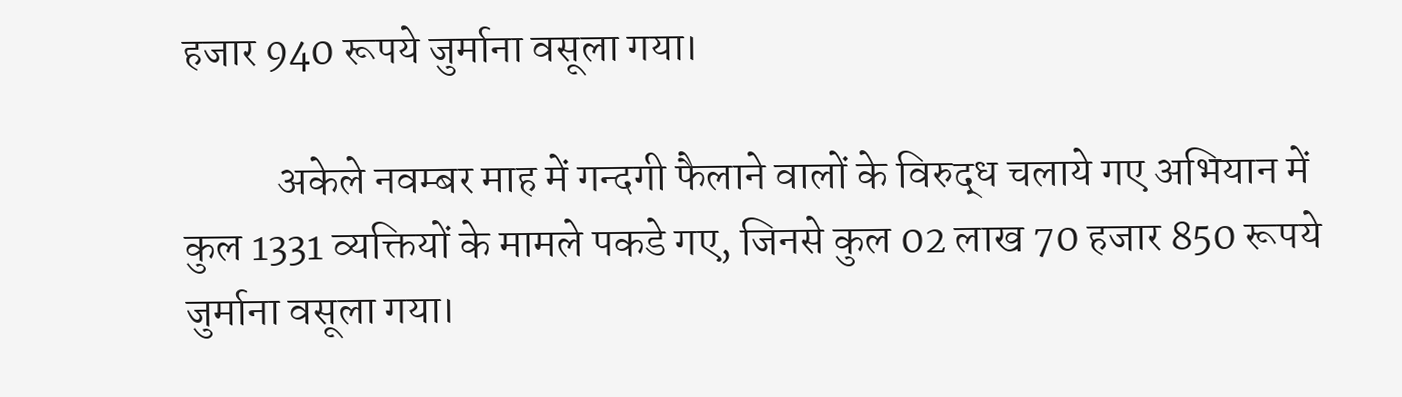हजार 940 रूपये जुर्माना वसूला गया।

           अकेले नवम्बर माह में गन्दगी फैलाने वालों के विरुद्ध चलाये गए अभियान में कुल 1331 व्यक्तियों के मामले पकडे गए, जिनसे कुल 02 लाख 70 हजार 850 रूपये जुर्माना वसूला गया।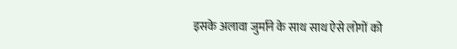इसके अलावा जुर्माने के साथ साथ ऐसे लोगों को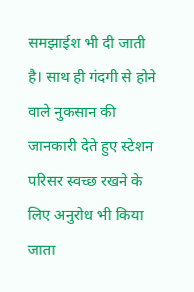समझाईश भी दी जाती है। साथ ही गंदगी से होने वाले नुकसान की जानकारी देते हुए स्टेशन परिसर स्वच्छ रखने के लिए अनुरोध भी किया जाता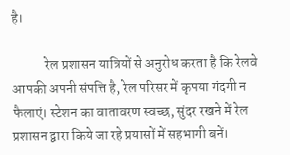है।

            रेल प्रशासन यात्रियों से अनुरोध करता है कि रेलवे आपकी अपनी संपत्ति है, रेल परिसर में कृपया गंदगी न फैलाएं। स्टेशन का वातावरण स्वच्छ, सुंदर रखने में रेल प्रशासन द्वारा किये जा रहे प्रयासों में सहभागी बनें।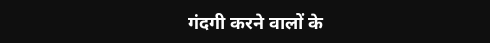गंदगी करने वालों के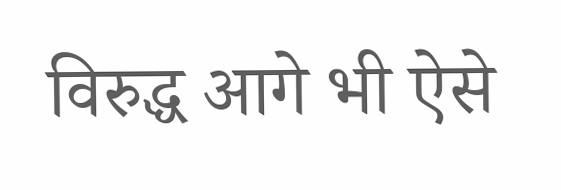विरुद्ध आगे भी ऐसे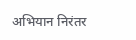अभियान निरंतर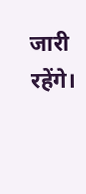जारी रहेंगे।